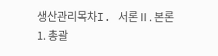생산관리목차I. 서론Ⅱ. 본론1. 총괄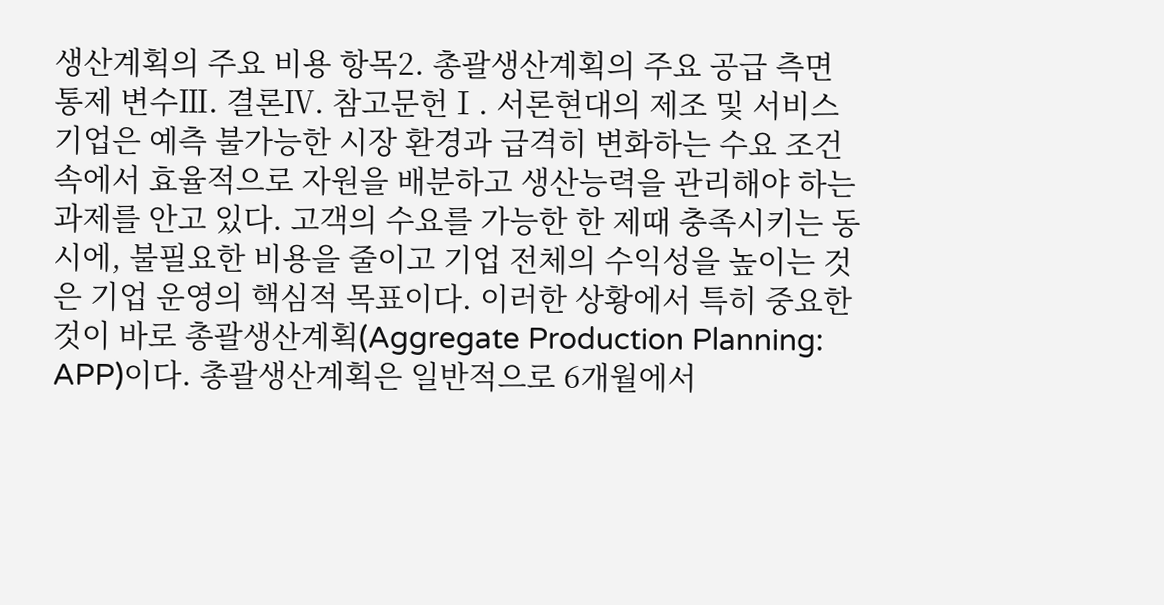생산계획의 주요 비용 항목2. 총괄생산계획의 주요 공급 측면 통제 변수Ⅲ. 결론Ⅳ. 참고문헌Ⅰ. 서론현대의 제조 및 서비스 기업은 예측 불가능한 시장 환경과 급격히 변화하는 수요 조건 속에서 효율적으로 자원을 배분하고 생산능력을 관리해야 하는 과제를 안고 있다. 고객의 수요를 가능한 한 제때 충족시키는 동시에, 불필요한 비용을 줄이고 기업 전체의 수익성을 높이는 것은 기업 운영의 핵심적 목표이다. 이러한 상황에서 특히 중요한 것이 바로 총괄생산계획(Aggregate Production Planning: APP)이다. 총괄생산계획은 일반적으로 6개월에서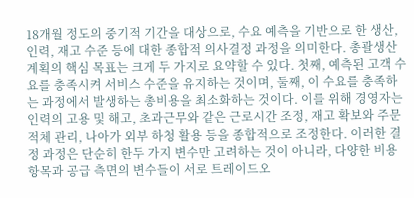18개월 정도의 중기적 기간을 대상으로, 수요 예측을 기반으로 한 생산, 인력, 재고 수준 등에 대한 종합적 의사결정 과정을 의미한다. 총괄생산계획의 핵심 목표는 크게 두 가지로 요약할 수 있다. 첫째, 예측된 고객 수요를 충족시켜 서비스 수준을 유지하는 것이며, 둘째, 이 수요를 충족하는 과정에서 발생하는 총비용을 최소화하는 것이다. 이를 위해 경영자는 인력의 고용 및 해고, 초과근무와 같은 근로시간 조정, 재고 확보와 주문 적체 관리, 나아가 외부 하청 활용 등을 종합적으로 조정한다. 이러한 결정 과정은 단순히 한두 가지 변수만 고려하는 것이 아니라, 다양한 비용 항목과 공급 측면의 변수들이 서로 트레이드오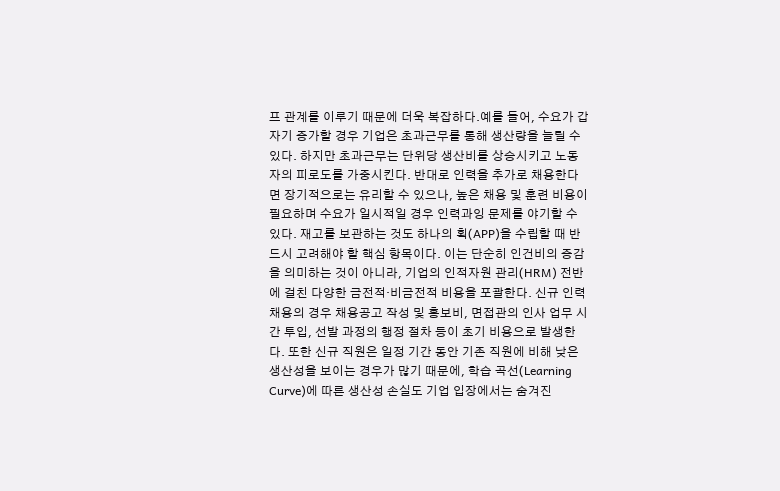프 관계를 이루기 때문에 더욱 복잡하다.예를 들어, 수요가 갑자기 증가할 경우 기업은 초과근무를 통해 생산량을 늘릴 수 있다. 하지만 초과근무는 단위당 생산비를 상승시키고 노동자의 피로도를 가중시킨다. 반대로 인력을 추가로 채용한다면 장기적으로는 유리할 수 있으나, 높은 채용 및 훈련 비용이 필요하며 수요가 일시적일 경우 인력과잉 문제를 야기할 수 있다. 재고를 보관하는 것도 하나의 획(APP)을 수립할 때 반드시 고려해야 할 핵심 항목이다. 이는 단순히 인건비의 증감을 의미하는 것이 아니라, 기업의 인적자원 관리(HRM) 전반에 걸친 다양한 금전적·비금전적 비용을 포괄한다. 신규 인력 채용의 경우 채용공고 작성 및 홍보비, 면접관의 인사 업무 시간 투입, 선발 과정의 행정 절차 등이 초기 비용으로 발생한다. 또한 신규 직원은 일정 기간 동안 기존 직원에 비해 낮은 생산성을 보이는 경우가 많기 때문에, 학습 곡선(Learning Curve)에 따른 생산성 손실도 기업 입장에서는 숨겨진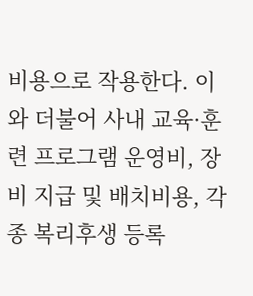비용으로 작용한다. 이와 더불어 사내 교육·훈련 프로그램 운영비, 장비 지급 및 배치비용, 각종 복리후생 등록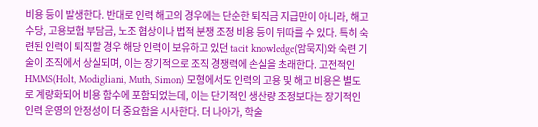비용 등이 발생한다. 반대로 인력 해고의 경우에는 단순한 퇴직금 지급만이 아니라, 해고수당, 고용보험 부담금, 노조 협상이나 법적 분쟁 조정 비용 등이 뒤따를 수 있다. 특히 숙련된 인력이 퇴직할 경우 해당 인력이 보유하고 있던 tacit knowledge(암묵지)와 숙련 기술이 조직에서 상실되며, 이는 장기적으로 조직 경쟁력에 손실을 초래한다. 고전적인 HMMS(Holt, Modigliani, Muth, Simon) 모형에서도 인력의 고용 및 해고 비용은 별도로 계량화되어 비용 함수에 포함되었는데, 이는 단기적인 생산량 조정보다는 장기적인 인력 운영의 안정성이 더 중요함을 시사한다. 더 나아가, 학술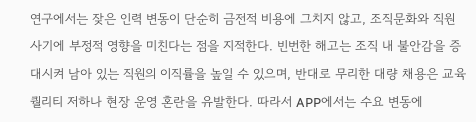연구에서는 잦은 인력 변동이 단순히 금전적 비용에 그치지 않고, 조직문화와 직원 사기에 부정적 영향을 미친다는 점을 지적한다. 빈번한 해고는 조직 내 불안감을 증대시켜 남아 있는 직원의 이직률을 높일 수 있으며, 반대로 무리한 대량 채용은 교육 퀄리티 저하나 현장 운영 혼란을 유발한다. 따라서 APP에서는 수요 변동에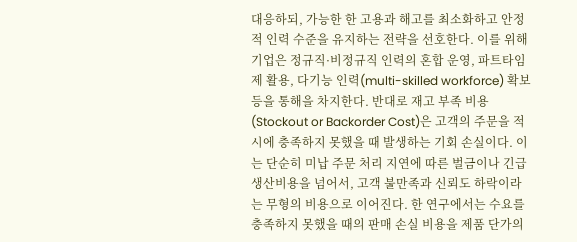대응하되, 가능한 한 고용과 해고를 최소화하고 안정적 인력 수준을 유지하는 전략을 선호한다. 이를 위해 기업은 정규직·비정규직 인력의 혼합 운영, 파트타임제 활용, 다기능 인력(multi-skilled workforce) 확보 등을 통해을 차지한다. 반대로 재고 부족 비용(Stockout or Backorder Cost)은 고객의 주문을 적시에 충족하지 못했을 때 발생하는 기회 손실이다. 이는 단순히 미납 주문 처리 지연에 따른 벌금이나 긴급 생산비용을 넘어서, 고객 불만족과 신뢰도 하락이라는 무형의 비용으로 이어진다. 한 연구에서는 수요를 충족하지 못했을 때의 판매 손실 비용을 제품 단가의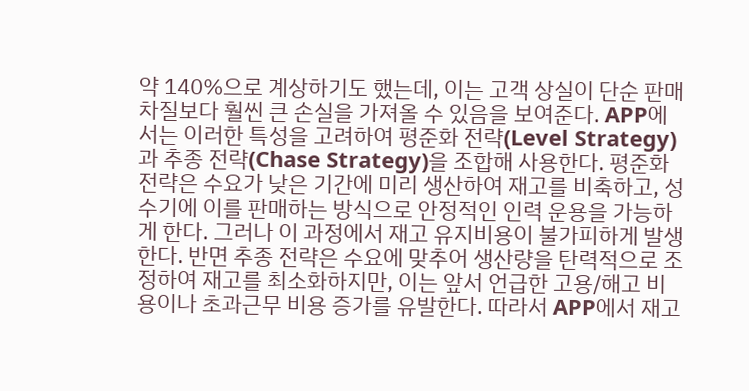약 140%으로 계상하기도 했는데, 이는 고객 상실이 단순 판매 차질보다 훨씬 큰 손실을 가져올 수 있음을 보여준다. APP에서는 이러한 특성을 고려하여 평준화 전략(Level Strategy)과 추종 전략(Chase Strategy)을 조합해 사용한다. 평준화 전략은 수요가 낮은 기간에 미리 생산하여 재고를 비축하고, 성수기에 이를 판매하는 방식으로 안정적인 인력 운용을 가능하게 한다. 그러나 이 과정에서 재고 유지비용이 불가피하게 발생한다. 반면 추종 전략은 수요에 맞추어 생산량을 탄력적으로 조정하여 재고를 최소화하지만, 이는 앞서 언급한 고용/해고 비용이나 초과근무 비용 증가를 유발한다. 따라서 APP에서 재고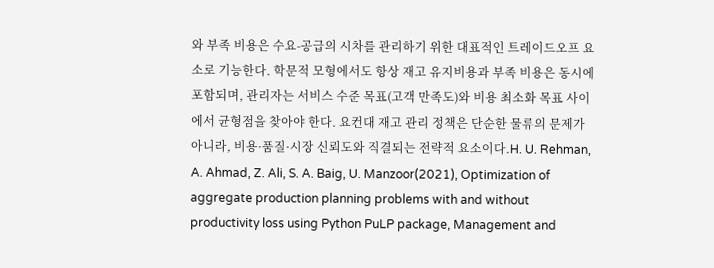와 부족 비용은 수요-공급의 시차를 관리하기 위한 대표적인 트레이드오프 요소로 기능한다. 학문적 모형에서도 항상 재고 유지비용과 부족 비용은 동시에 포함되며, 관리자는 서비스 수준 목표(고객 만족도)와 비용 최소화 목표 사이에서 균형점을 찾아야 한다. 요컨대 재고 관리 정책은 단순한 물류의 문제가 아니라, 비용·품질·시장 신뢰도와 직결되는 전략적 요소이다.H. U. Rehman, A. Ahmad, Z. Ali, S. A. Baig, U. Manzoor(2021), Optimization of aggregate production planning problems with and without productivity loss using Python PuLP package, Management and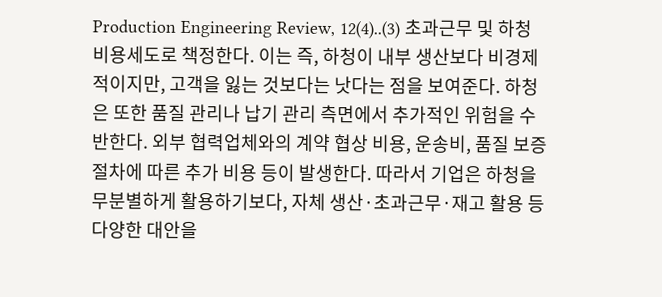Production Engineering Review, 12(4)..(3) 초과근무 및 하청 비용세도로 책정한다. 이는 즉, 하청이 내부 생산보다 비경제적이지만, 고객을 잃는 것보다는 낫다는 점을 보여준다. 하청은 또한 품질 관리나 납기 관리 측면에서 추가적인 위험을 수반한다. 외부 협력업체와의 계약 협상 비용, 운송비, 품질 보증 절차에 따른 추가 비용 등이 발생한다. 따라서 기업은 하청을 무분별하게 활용하기보다, 자체 생산·초과근무·재고 활용 등 다양한 대안을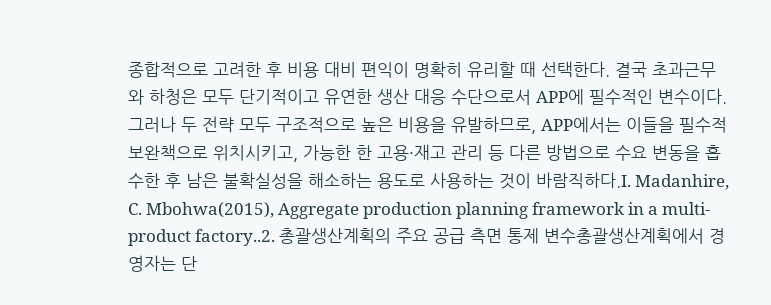종합적으로 고려한 후 비용 대비 편익이 명확히 유리할 때 선택한다. 결국 초과근무와 하청은 모두 단기적이고 유연한 생산 대응 수단으로서 APP에 필수적인 변수이다. 그러나 두 전략 모두 구조적으로 높은 비용을 유발하므로, APP에서는 이들을 필수적 보완책으로 위치시키고, 가능한 한 고용·재고 관리 등 다른 방법으로 수요 변동을 흡수한 후 남은 불확실성을 해소하는 용도로 사용하는 것이 바람직하다.I. Madanhire, C. Mbohwa(2015), Aggregate production planning framework in a multi-product factory..2. 총괄생산계획의 주요 공급 측면 통제 변수총괄생산계획에서 경영자는 단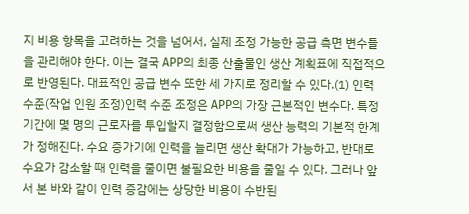지 비용 항목을 고려하는 것을 넘어서, 실제 조정 가능한 공급 측면 변수들을 관리해야 한다. 이는 결국 APP의 최종 산출물인 생산 계획표에 직접적으로 반영된다. 대표적인 공급 변수 또한 세 가지로 정리할 수 있다.(1) 인력 수준(작업 인원 조정)인력 수준 조정은 APP의 가장 근본적인 변수다. 특정 기간에 몇 명의 근로자를 투입할지 결정함으로써 생산 능력의 기본적 한계가 정해진다. 수요 증가기에 인력을 늘리면 생산 확대가 가능하고, 반대로 수요가 감소할 때 인력을 줄이면 불필요한 비용을 줄일 수 있다. 그러나 앞서 본 바와 같이 인력 증감에는 상당한 비용이 수반된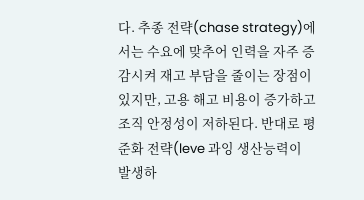다. 추종 전략(chase strategy)에서는 수요에 맞추어 인력을 자주 증감시켜 재고 부담을 줄이는 장점이 있지만, 고용 해고 비용이 증가하고 조직 안정성이 저하된다. 반대로 평준화 전략(leve 과잉 생산능력이 발생하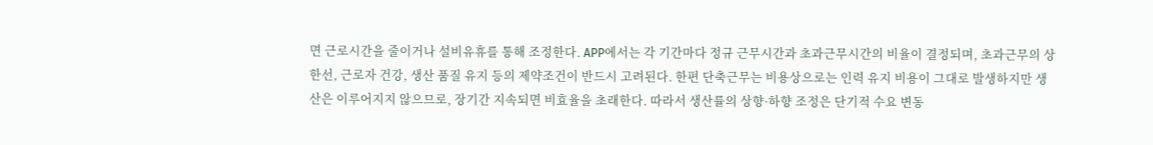면 근로시간을 줄이거나 설비유휴를 통해 조정한다. APP에서는 각 기간마다 정규 근무시간과 초과근무시간의 비율이 결정되며, 초과근무의 상한선, 근로자 건강, 생산 품질 유지 등의 제약조건이 반드시 고려된다. 한편 단축근무는 비용상으로는 인력 유지 비용이 그대로 발생하지만 생산은 이루어지지 않으므로, 장기간 지속되면 비효율을 초래한다. 따라서 생산률의 상향·하향 조정은 단기적 수요 변동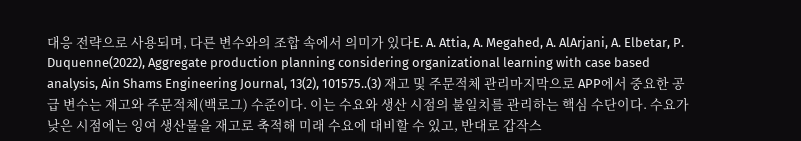대응 전략으로 사용되며, 다른 변수와의 조합 속에서 의미가 있다E. A. Attia, A. Megahed, A. AlArjani, A. Elbetar, P. Duquenne(2022), Aggregate production planning considering organizational learning with case based analysis, Ain Shams Engineering Journal, 13(2), 101575..(3) 재고 및 주문적체 관리마지막으로 APP에서 중요한 공급 변수는 재고와 주문적체(백로그) 수준이다. 이는 수요와 생산 시점의 불일치를 관리하는 핵심 수단이다. 수요가 낮은 시점에는 잉여 생산물을 재고로 축적해 미래 수요에 대비할 수 있고, 반대로 갑작스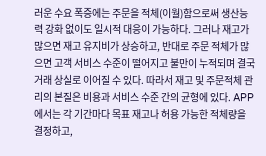러운 수요 폭증에는 주문을 적체(이월)함으로써 생산능력 강화 없이도 일시적 대응이 가능하다. 그러나 재고가 많으면 재고 유지비가 상승하고, 반대로 주문 적체가 많으면 고객 서비스 수준이 떨어지고 불만이 누적되며 결국 거래 상실로 이어질 수 있다. 따라서 재고 및 주문적체 관리의 본질은 비용과 서비스 수준 간의 균형에 있다. APP에서는 각 기간마다 목표 재고나 허용 가능한 적체량을 결정하고,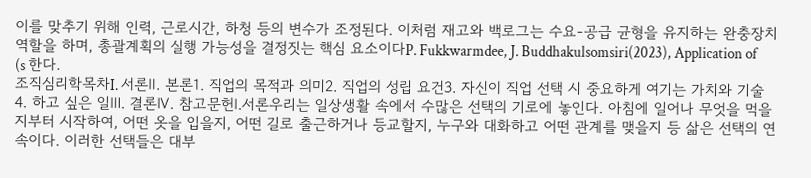이를 맞추기 위해 인력, 근로시간, 하청 등의 변수가 조정된다. 이처럼 재고와 백로그는 수요-공급 균형을 유지하는 완충장치 역할을 하며, 총괄계획의 실행 가능성을 결정짓는 핵심 요소이다P. Fukkwarmdee, J. Buddhakulsomsiri(2023), Application of (s 한다.
조직심리학목차I. 서론Ⅱ. 본론1. 직업의 목적과 의미2. 직업의 성립 요건3. 자신이 직업 선택 시 중요하게 여기는 가치와 기술4. 하고 싶은 일Ⅲ. 결론Ⅳ. 참고문헌Ⅰ.서론우리는 일상생활 속에서 수많은 선택의 기로에 놓인다. 아침에 일어나 무엇을 먹을지부터 시작하여, 어떤 옷을 입을지, 어떤 길로 출근하거나 등교할지, 누구와 대화하고 어떤 관계를 맺을지 등 삶은 선택의 연속이다. 이러한 선택들은 대부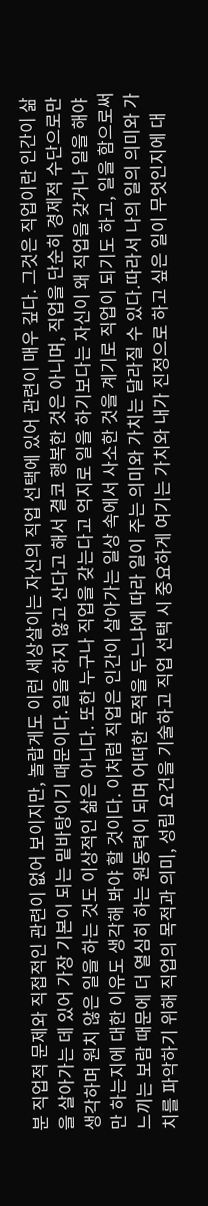분 직업적 문제와 직접적인 관련이 없어 보이지만, 놀랍게도 이런 세상살이는 자신의 직업 선택에 있어 관련이 매우 깊다. 그것은 직업이란 인간이 삶을 살아가는 데 있어 가장 기본이 되는 밑바탕이기 때문이다.일을 하지 않고 산다고 해서 결코 행복한 것은 아니며, 직업을 단순히 경제적 수단으로만 생각하며 원치 않은 일을 하는 것도 이상적인 삶은 아니다. 또한 누구나 직업을 갖는다고 억지로 일을 하기보다는 자신이 왜 직업을 갖거나 일을 해야만 하는지에 대한 이유도 생각해 봐야 할 것이다. 이처럼 직업은 인간이 살아가는 일상 속에서 사소한 것을 계기로 직업이 되기도 하고, 일을 함으로써 느끼는 보람 때문에 더 열심히 하는 원동력이 되며 어떠한 목적을 두느냐에 따라 일이 주는 의미와 가치는 달라질 수 있다.따라서 나의 일의 의미와 가치를 파악하기 위해 직업의 목적과 의미, 성립 요건을 기술하고 직업 선택 시 중요하게 여기는 가치와 내가 진정으로 하고 싶은 일이 무엇인지에 대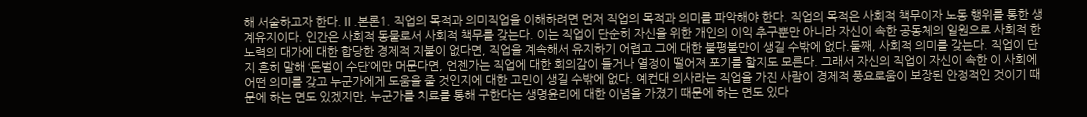해 서술하고자 한다.Ⅱ.본론1. 직업의 목적과 의미직업을 이해하려면 먼저 직업의 목적과 의미를 파악해야 한다. 직업의 목적은 사회적 책무이자 노동 행위를 통한 생계유지이다. 인간은 사회적 동물로서 사회적 책무를 갖는다. 이는 직업이 단순히 자신을 위한 개인의 이익 추구뿐만 아니라 자신이 속한 공동체의 일원으로 사회적 한 노력의 대가에 대한 합당한 경제적 지불이 없다면, 직업을 계속해서 유지하기 어렵고 그에 대한 불평불만이 생길 수밖에 없다.둘째, 사회적 의미를 갖는다. 직업이 단지 흔히 말해 ‘돈벌이 수단’에만 머문다면, 언젠가는 직업에 대한 회의감이 들거나 열정이 떨어져 포기를 할지도 모른다. 그래서 자신의 직업이 자신이 속한 이 사회에 어떤 의미를 갖고 누군가에게 도움을 줄 것인지에 대한 고민이 생길 수밖에 없다. 예컨대 의사라는 직업을 가진 사람이 경제적 풍요로움이 보장된 안정적인 것이기 때문에 하는 면도 있겠지만, 누군가를 치료를 통해 구한다는 생명윤리에 대한 이념을 가졌기 때문에 하는 면도 있다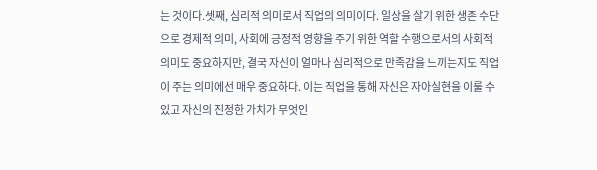는 것이다.셋째, 심리적 의미로서 직업의 의미이다. 일상을 살기 위한 생존 수단으로 경제적 의미, 사회에 긍정적 영향을 주기 위한 역할 수행으로서의 사회적 의미도 중요하지만, 결국 자신이 얼마나 심리적으로 만족감을 느끼는지도 직업이 주는 의미에선 매우 중요하다. 이는 직업을 통해 자신은 자아실현을 이룰 수 있고 자신의 진정한 가치가 무엇인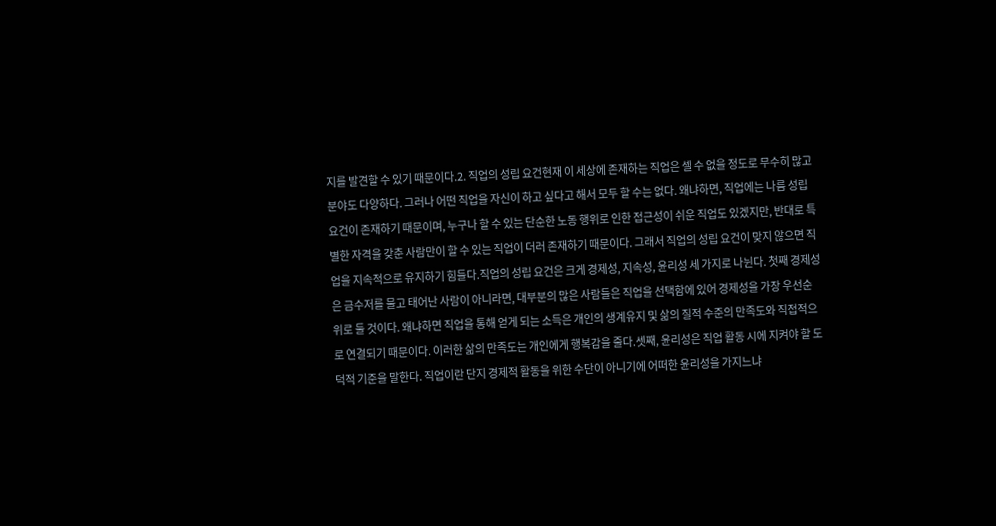지를 발견할 수 있기 때문이다.2. 직업의 성립 요건현재 이 세상에 존재하는 직업은 셀 수 없을 정도로 무수히 많고 분야도 다양하다. 그러나 어떤 직업을 자신이 하고 싶다고 해서 모두 할 수는 없다. 왜냐하면, 직업에는 나름 성립요건이 존재하기 때문이며, 누구나 할 수 있는 단순한 노동 행위로 인한 접근성이 쉬운 직업도 있겠지만, 반대로 특별한 자격을 갖춘 사람만이 할 수 있는 직업이 더러 존재하기 때문이다. 그래서 직업의 성립 요건이 맞지 않으면 직업을 지속적으로 유지하기 힘들다.직업의 성립 요건은 크게 경제성, 지속성, 윤리성 세 가지로 나뉜다. 첫째 경제성은 금수저를 물고 태어난 사람이 아니라면, 대부분의 많은 사람들은 직업을 선택함에 있어 경제성을 가장 우선순위로 둘 것이다. 왜냐하면 직업을 통해 얻게 되는 소득은 개인의 생계유지 및 삶의 질적 수준의 만족도와 직접적으로 연결되기 때문이다. 이러한 삶의 만족도는 개인에게 행복감을 줄다.셋째, 윤리성은 직업 활동 시에 지켜야 할 도덕적 기준을 말한다. 직업이란 단지 경제적 활동을 위한 수단이 아니기에 어떠한 윤리성을 가지느냐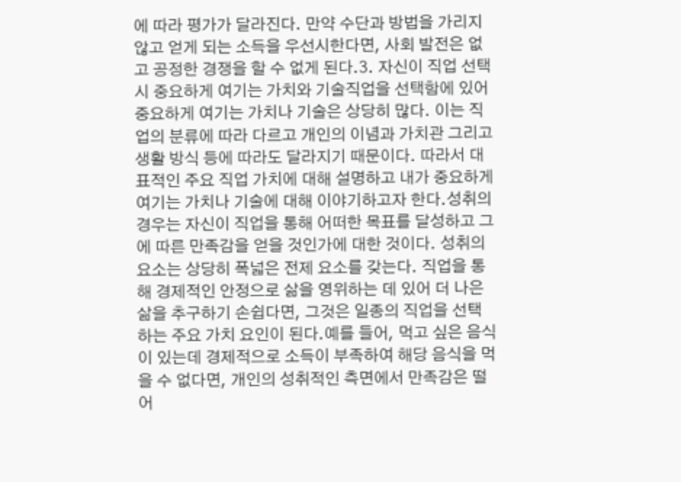에 따라 평가가 달라진다. 만약 수단과 방법을 가리지 않고 얻게 되는 소득을 우선시한다면, 사회 발전은 없고 공정한 경쟁을 할 수 없게 된다.3. 자신이 직업 선택 시 중요하게 여기는 가치와 기술직업을 선택함에 있어 중요하게 여기는 가치나 기술은 상당히 많다. 이는 직업의 분류에 따라 다르고 개인의 이념과 가치관 그리고 생활 방식 등에 따라도 달라지기 때문이다. 따라서 대표적인 주요 직업 가치에 대해 설명하고 내가 중요하게 여기는 가치나 기술에 대해 이야기하고자 한다.성취의 경우는 자신이 직업을 통해 어떠한 목표를 달성하고 그에 따른 만족감을 얻을 것인가에 대한 것이다. 성취의 요소는 상당히 폭넓은 전제 요소를 갖는다. 직업을 통해 경제적인 안정으로 삶을 영위하는 데 있어 더 나은 삶을 추구하기 손쉽다면, 그것은 일종의 직업을 선택하는 주요 가치 요인이 된다.예를 들어, 먹고 싶은 음식이 있는데 경제적으로 소득이 부족하여 해당 음식을 먹을 수 없다면, 개인의 성취적인 측면에서 만족감은 떨어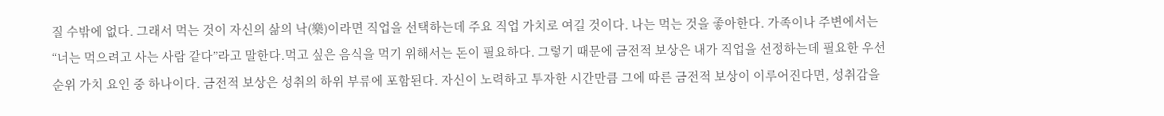질 수밖에 없다. 그래서 먹는 것이 자신의 삶의 낙(樂)이라면 직업을 선택하는데 주요 직업 가치로 여길 것이다. 나는 먹는 것을 좋아한다. 가족이나 주변에서는 “너는 먹으려고 사는 사람 같다”라고 말한다.먹고 싶은 음식을 먹기 위해서는 돈이 필요하다. 그렇기 때문에 금전적 보상은 내가 직업을 선정하는데 필요한 우선순위 가치 요인 중 하나이다. 금전적 보상은 성취의 하위 부류에 포함된다. 자신이 노력하고 투자한 시간만큼 그에 따른 금전적 보상이 이루어진다면, 성취감을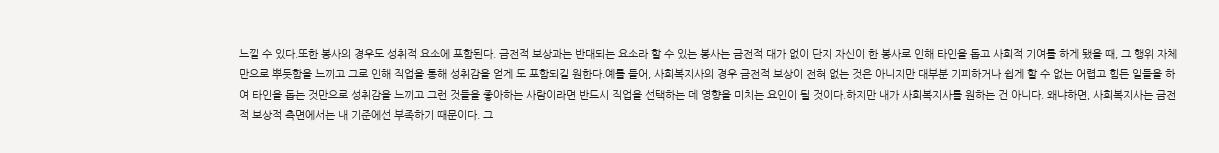느낄 수 있다.또한 봉사의 경우도 성취적 요소에 포함된다. 금전적 보상과는 반대되는 요소라 할 수 있는 봉사는 금전적 대가 없이 단지 자신이 한 봉사로 인해 타인을 돕고 사회적 기여를 하게 됐을 때, 그 행위 자체만으로 뿌듯함을 느끼고 그로 인해 직업을 통해 성취감을 얻게 도 포함되길 원한다.예를 들어, 사회복지사의 경우 금전적 보상이 전혀 없는 것은 아니지만 대부분 기피하거나 쉽게 할 수 없는 어렵고 힘든 일들을 하여 타인을 돕는 것만으로 성취감을 느끼고 그런 것들을 좋아하는 사람이라면 반드시 직업을 선택하는 데 영향을 미치는 요인이 될 것이다.하지만 내가 사회복지사를 원하는 건 아니다. 왜냐하면, 사회복지사는 금전적 보상적 측면에서는 내 기준에선 부족하기 때문이다. 그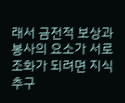래서 금전적 보상과 봉사의 요소가 서로 조화가 되려면 지식 추구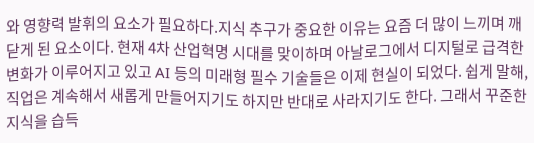와 영향력 발휘의 요소가 필요하다.지식 추구가 중요한 이유는 요즘 더 많이 느끼며 깨닫게 된 요소이다. 현재 4차 산업혁명 시대를 맞이하며 아날로그에서 디지털로 급격한 변화가 이루어지고 있고 AI 등의 미래형 필수 기술들은 이제 현실이 되었다. 쉽게 말해, 직업은 계속해서 새롭게 만들어지기도 하지만 반대로 사라지기도 한다. 그래서 꾸준한 지식을 습득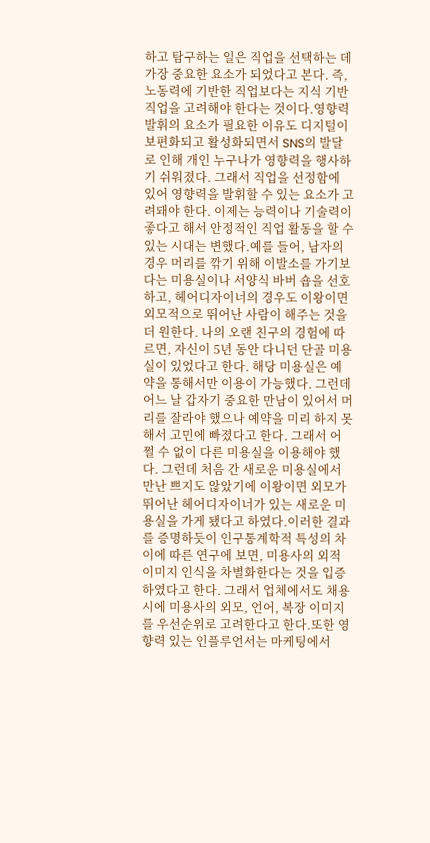하고 탐구하는 일은 직업을 선택하는 데 가장 중요한 요소가 되었다고 본다. 즉, 노동력에 기반한 직업보다는 지식 기반 직업을 고려해야 한다는 것이다.영향력 발휘의 요소가 필요한 이유도 디지털이 보편화되고 활성화되면서 SNS의 발달로 인해 개인 누구나가 영향력을 행사하기 쉬워졌다. 그래서 직업을 선정함에 있어 영향력을 발휘할 수 있는 요소가 고려돼야 한다. 이제는 능력이나 기술력이 좋다고 해서 안정적인 직업 활동을 할 수 있는 시대는 변했다.예를 들어, 남자의 경우 머리를 깎기 위해 이발소를 가기보다는 미용실이나 서양식 바버 숍을 선호하고, 헤어디자이너의 경우도 이왕이면 외모적으로 뛰어난 사람이 해주는 것을 더 원한다. 나의 오랜 친구의 경험에 따르면, 자신이 5년 동안 다니던 단골 미용실이 있었다고 한다. 해당 미용실은 예약을 통해서만 이용이 가능했다. 그런데 어느 날 갑자기 중요한 만남이 있어서 머리를 잘라야 했으나 예약을 미리 하지 못해서 고민에 빠졌다고 한다. 그래서 어쩔 수 없이 다른 미용실을 이용해야 했다. 그런데 처음 간 새로운 미용실에서 만난 쁘지도 않았기에 이왕이면 외모가 뛰어난 헤어디자이너가 있는 새로운 미용실을 가게 됐다고 하였다.이러한 결과를 증명하듯이 인구통계학적 특성의 차이에 따른 연구에 보면, 미용사의 외적 이미지 인식을 차별화한다는 것을 입증하였다고 한다. 그래서 업체에서도 채용 시에 미용사의 외모, 언어, 복장 이미지를 우선순위로 고려한다고 한다.또한 영향력 있는 인플루언서는 마케팅에서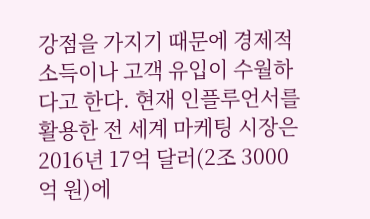강점을 가지기 때문에 경제적 소득이나 고객 유입이 수월하다고 한다. 현재 인플루언서를 활용한 전 세계 마케팅 시장은 2016년 17억 달러(2조 3000억 원)에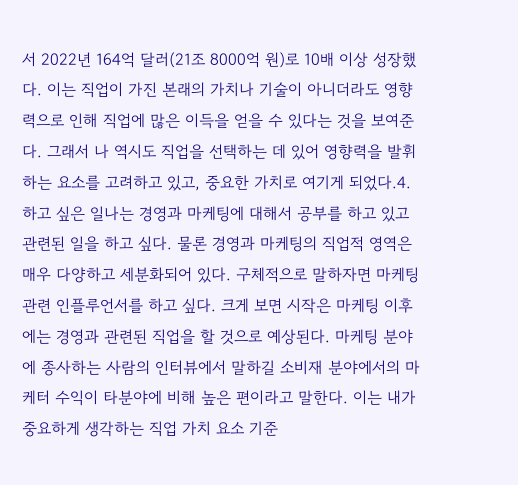서 2022년 164억 달러(21조 8000억 원)로 10배 이상 성장했다. 이는 직업이 가진 본래의 가치나 기술이 아니더라도 영향력으로 인해 직업에 많은 이득을 얻을 수 있다는 것을 보여준다. 그래서 나 역시도 직업을 선택하는 데 있어 영향력을 발휘하는 요소를 고려하고 있고, 중요한 가치로 여기게 되었다.4. 하고 싶은 일나는 경영과 마케팅에 대해서 공부를 하고 있고 관련된 일을 하고 싶다. 물론 경영과 마케팅의 직업적 영역은 매우 다양하고 세분화되어 있다. 구체적으로 말하자면 마케팅 관련 인플루언서를 하고 싶다. 크게 보면 시작은 마케팅 이후에는 경영과 관련된 직업을 할 것으로 예상된다. 마케팅 분야에 종사하는 사람의 인터뷰에서 말하길 소비재 분야에서의 마케터 수익이 타분야에 비해 높은 편이라고 말한다. 이는 내가 중요하게 생각하는 직업 가치 요소 기준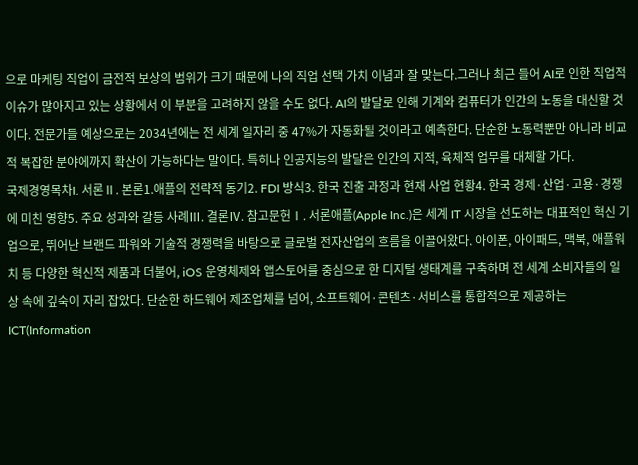으로 마케팅 직업이 금전적 보상의 범위가 크기 때문에 나의 직업 선택 가치 이념과 잘 맞는다.그러나 최근 들어 AI로 인한 직업적 이슈가 많아지고 있는 상황에서 이 부분을 고려하지 않을 수도 없다. AI의 발달로 인해 기계와 컴퓨터가 인간의 노동을 대신할 것이다. 전문가들 예상으로는 2034년에는 전 세계 일자리 중 47%가 자동화될 것이라고 예측한다. 단순한 노동력뿐만 아니라 비교적 복잡한 분야에까지 확산이 가능하다는 말이다. 특히나 인공지능의 발달은 인간의 지적, 육체적 업무를 대체할 가다.
국제경영목차I. 서론Ⅱ. 본론1.애플의 전략적 동기2. FDI 방식3. 한국 진출 과정과 현재 사업 현황4. 한국 경제·산업·고용·경쟁에 미친 영향5. 주요 성과와 갈등 사례Ⅲ. 결론Ⅳ. 참고문헌Ⅰ. 서론애플(Apple Inc.)은 세계 IT 시장을 선도하는 대표적인 혁신 기업으로, 뛰어난 브랜드 파워와 기술적 경쟁력을 바탕으로 글로벌 전자산업의 흐름을 이끌어왔다. 아이폰, 아이패드, 맥북, 애플워치 등 다양한 혁신적 제품과 더불어, iOS 운영체제와 앱스토어를 중심으로 한 디지털 생태계를 구축하며 전 세계 소비자들의 일상 속에 깊숙이 자리 잡았다. 단순한 하드웨어 제조업체를 넘어, 소프트웨어·콘텐츠·서비스를 통합적으로 제공하는 ICT(Information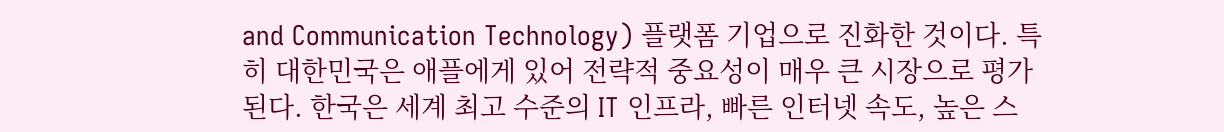and Communication Technology) 플랫폼 기업으로 진화한 것이다. 특히 대한민국은 애플에게 있어 전략적 중요성이 매우 큰 시장으로 평가된다. 한국은 세계 최고 수준의 IT 인프라, 빠른 인터넷 속도, 높은 스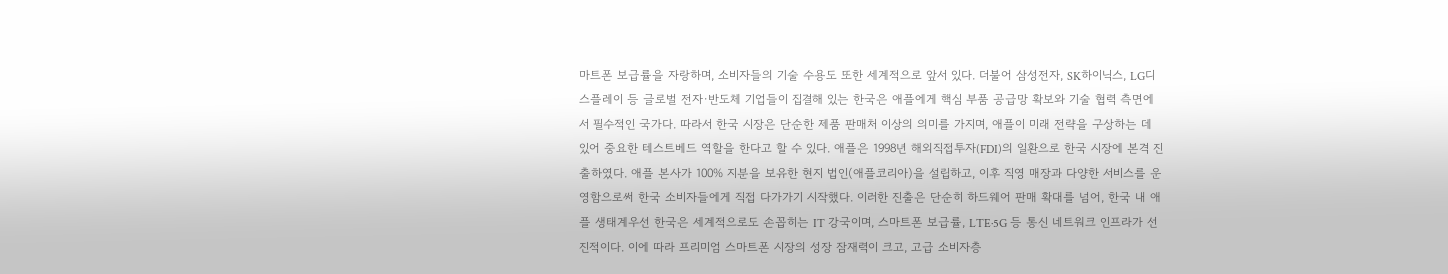마트폰 보급률을 자랑하며, 소비자들의 기술 수용도 또한 세계적으로 앞서 있다. 더불어 삼성전자, SK하이닉스, LG디스플레이 등 글로벌 전자·반도체 기업들이 집결해 있는 한국은 애플에게 핵심 부품 공급망 확보와 기술 협력 측면에서 필수적인 국가다. 따라서 한국 시장은 단순한 제품 판매처 이상의 의미를 가지며, 애플이 미래 전략을 구상하는 데 있어 중요한 테스트베드 역할을 한다고 할 수 있다. 애플은 1998년 해외직접투자(FDI)의 일환으로 한국 시장에 본격 진출하였다. 애플 본사가 100% 지분을 보유한 현지 법인(애플코리아)을 설립하고, 이후 직영 매장과 다양한 서비스를 운영함으로써 한국 소비자들에게 직접 다가가기 시작했다. 이러한 진출은 단순히 하드웨어 판매 확대를 넘어, 한국 내 애플 생태계우선 한국은 세계적으로도 손꼽히는 IT 강국이며, 스마트폰 보급률, LTE·5G 등 통신 네트워크 인프라가 선진적이다. 이에 따라 프리미엄 스마트폰 시장의 성장 잠재력이 크고, 고급 소비자층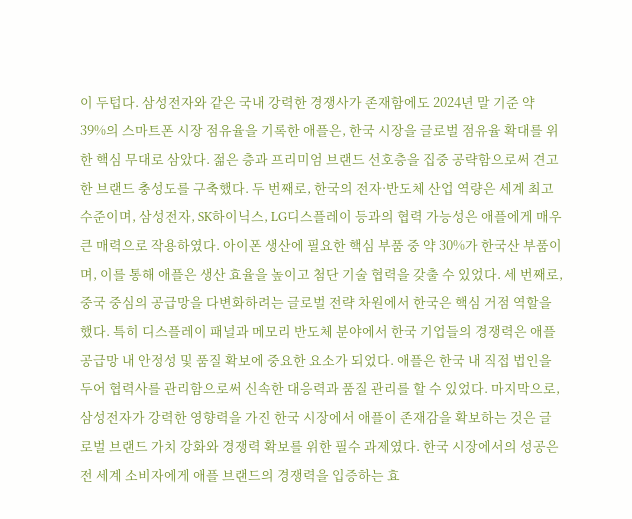이 두텁다. 삼성전자와 같은 국내 강력한 경쟁사가 존재함에도 2024년 말 기준 약 39%의 스마트폰 시장 점유율을 기록한 애플은, 한국 시장을 글로벌 점유율 확대를 위한 핵심 무대로 삼았다. 젊은 층과 프리미엄 브랜드 선호층을 집중 공략함으로써 견고한 브랜드 충성도를 구축했다. 두 번째로, 한국의 전자·반도체 산업 역량은 세계 최고 수준이며, 삼성전자, SK하이닉스, LG디스플레이 등과의 협력 가능성은 애플에게 매우 큰 매력으로 작용하였다. 아이폰 생산에 필요한 핵심 부품 중 약 30%가 한국산 부품이며, 이를 통해 애플은 생산 효율을 높이고 첨단 기술 협력을 갖출 수 있었다. 세 번째로, 중국 중심의 공급망을 다변화하려는 글로벌 전략 차원에서 한국은 핵심 거점 역할을 했다. 특히 디스플레이 패널과 메모리 반도체 분야에서 한국 기업들의 경쟁력은 애플 공급망 내 안정성 및 품질 확보에 중요한 요소가 되었다. 애플은 한국 내 직접 법인을 두어 협력사를 관리함으로써 신속한 대응력과 품질 관리를 할 수 있었다. 마지막으로, 삼성전자가 강력한 영향력을 가진 한국 시장에서 애플이 존재감을 확보하는 것은 글로벌 브랜드 가치 강화와 경쟁력 확보를 위한 필수 과제였다. 한국 시장에서의 성공은 전 세계 소비자에게 애플 브랜드의 경쟁력을 입증하는 효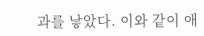과를 낳았다. 이와 같이 애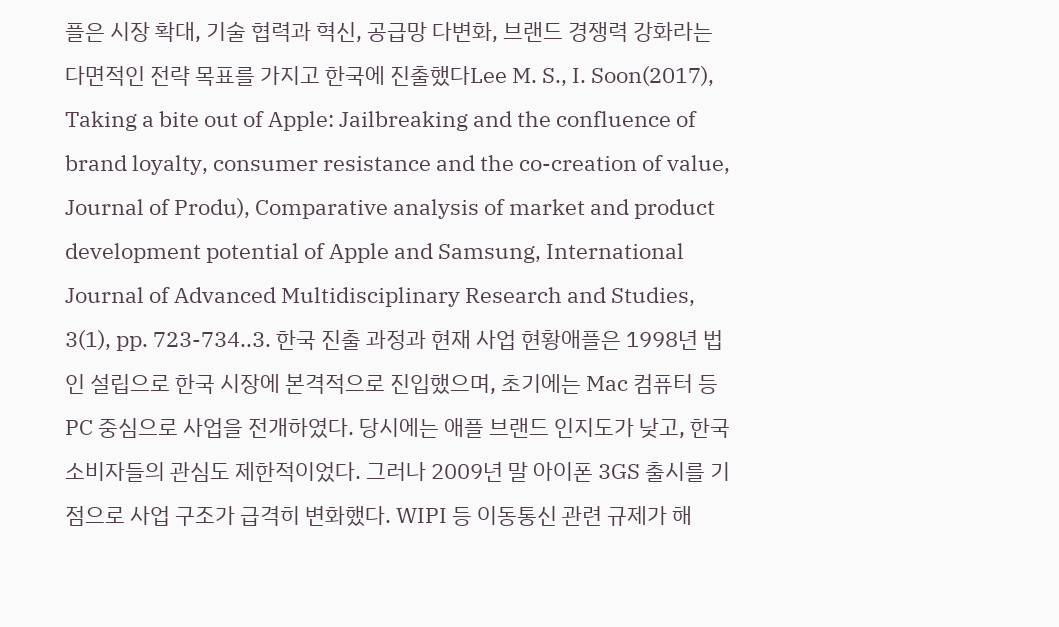플은 시장 확대, 기술 협력과 혁신, 공급망 다변화, 브랜드 경쟁력 강화라는 다면적인 전략 목표를 가지고 한국에 진출했다Lee M. S., I. Soon(2017), Taking a bite out of Apple: Jailbreaking and the confluence of brand loyalty, consumer resistance and the co-creation of value, Journal of Produ), Comparative analysis of market and product development potential of Apple and Samsung, International Journal of Advanced Multidisciplinary Research and Studies, 3(1), pp. 723-734..3. 한국 진출 과정과 현재 사업 현황애플은 1998년 법인 설립으로 한국 시장에 본격적으로 진입했으며, 초기에는 Mac 컴퓨터 등 PC 중심으로 사업을 전개하였다. 당시에는 애플 브랜드 인지도가 낮고, 한국 소비자들의 관심도 제한적이었다. 그러나 2009년 말 아이폰 3GS 출시를 기점으로 사업 구조가 급격히 변화했다. WIPI 등 이동통신 관련 규제가 해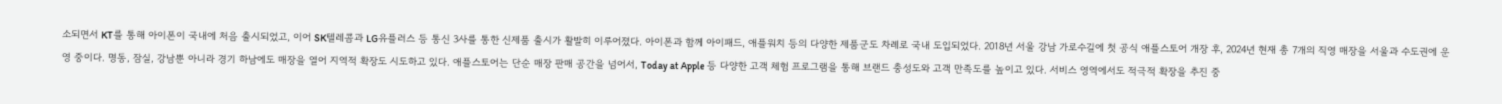소되면서 KT를 통해 아이폰이 국내에 처음 출시되었고, 이어 SK텔레콤과 LG유플러스 등 통신 3사를 통한 신제품 출시가 활발히 이루어졌다. 아이폰과 함께 아이패드, 애플워치 등의 다양한 제품군도 차례로 국내 도입되었다. 2018년 서울 강남 가로수길에 첫 공식 애플스토어 개장 후, 2024년 현재 총 7개의 직영 매장을 서울과 수도권에 운영 중이다. 명동, 잠실, 강남뿐 아니라 경기 하남에도 매장을 열어 지역적 확장도 시도하고 있다. 애플스토어는 단순 매장 판매 공간을 넘어서, Today at Apple 등 다양한 고객 체험 프로그램을 통해 브랜드 충성도와 고객 만족도를 높이고 있다. 서비스 영역에서도 적극적 확장을 추진 중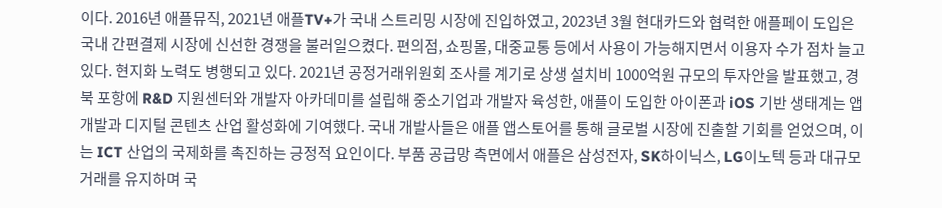이다. 2016년 애플뮤직, 2021년 애플TV+가 국내 스트리밍 시장에 진입하였고, 2023년 3월 현대카드와 협력한 애플페이 도입은 국내 간편결제 시장에 신선한 경쟁을 불러일으켰다. 편의점, 쇼핑몰, 대중교통 등에서 사용이 가능해지면서 이용자 수가 점차 늘고 있다. 현지화 노력도 병행되고 있다. 2021년 공정거래위원회 조사를 계기로 상생 설치비 1000억원 규모의 투자안을 발표했고, 경북 포항에 R&D 지원센터와 개발자 아카데미를 설립해 중소기업과 개발자 육성한, 애플이 도입한 아이폰과 iOS 기반 생태계는 앱 개발과 디지털 콘텐츠 산업 활성화에 기여했다. 국내 개발사들은 애플 앱스토어를 통해 글로벌 시장에 진출할 기회를 얻었으며, 이는 ICT 산업의 국제화를 촉진하는 긍정적 요인이다. 부품 공급망 측면에서 애플은 삼성전자, SK하이닉스, LG이노텍 등과 대규모 거래를 유지하며 국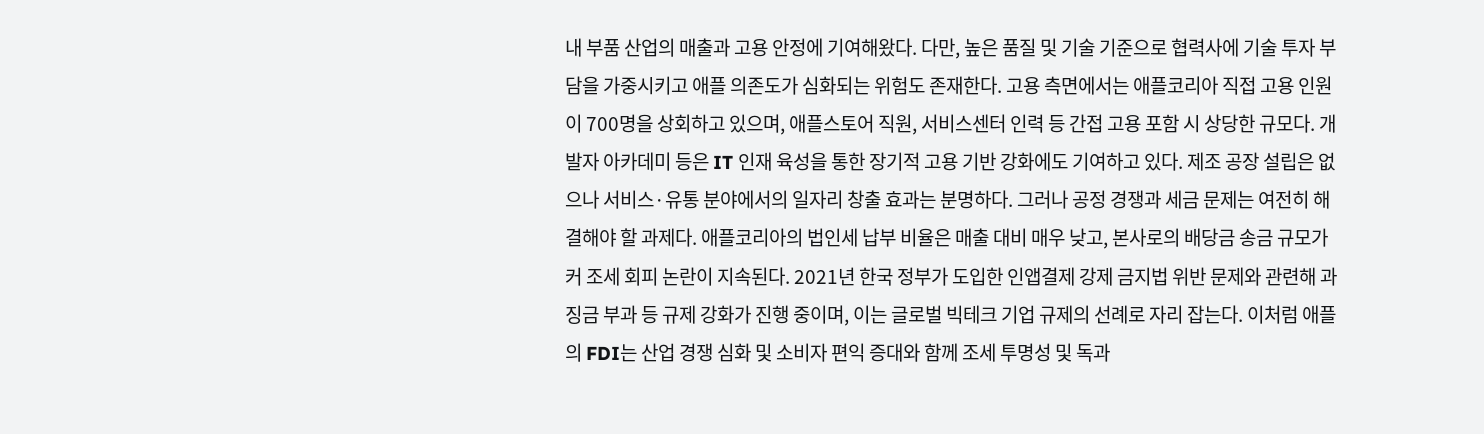내 부품 산업의 매출과 고용 안정에 기여해왔다. 다만, 높은 품질 및 기술 기준으로 협력사에 기술 투자 부담을 가중시키고 애플 의존도가 심화되는 위험도 존재한다. 고용 측면에서는 애플코리아 직접 고용 인원이 700명을 상회하고 있으며, 애플스토어 직원, 서비스센터 인력 등 간접 고용 포함 시 상당한 규모다. 개발자 아카데미 등은 IT 인재 육성을 통한 장기적 고용 기반 강화에도 기여하고 있다. 제조 공장 설립은 없으나 서비스·유통 분야에서의 일자리 창출 효과는 분명하다. 그러나 공정 경쟁과 세금 문제는 여전히 해결해야 할 과제다. 애플코리아의 법인세 납부 비율은 매출 대비 매우 낮고, 본사로의 배당금 송금 규모가 커 조세 회피 논란이 지속된다. 2021년 한국 정부가 도입한 인앱결제 강제 금지법 위반 문제와 관련해 과징금 부과 등 규제 강화가 진행 중이며, 이는 글로벌 빅테크 기업 규제의 선례로 자리 잡는다. 이처럼 애플의 FDI는 산업 경쟁 심화 및 소비자 편익 증대와 함께 조세 투명성 및 독과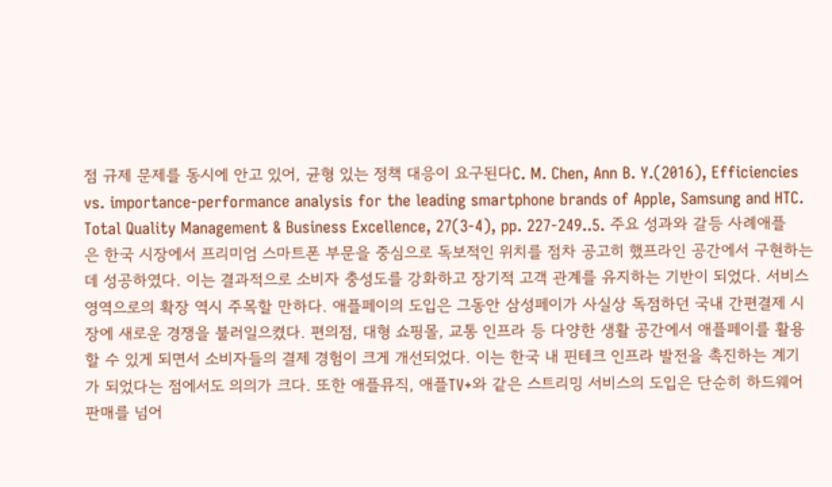점 규제 문제를 동시에 안고 있어, 균형 있는 정책 대응이 요구된다C. M. Chen, Ann B. Y.(2016), Efficiencies vs. importance-performance analysis for the leading smartphone brands of Apple, Samsung and HTC. Total Quality Management & Business Excellence, 27(3-4), pp. 227-249..5. 주요 성과와 갈등 사례애플은 한국 시장에서 프리미엄 스마트폰 부문을 중심으로 독보적인 위치를 점차 공고히 했프라인 공간에서 구현하는 데 성공하였다. 이는 결과적으로 소비자 충성도를 강화하고 장기적 고객 관계를 유지하는 기반이 되었다. 서비스 영역으로의 확장 역시 주목할 만하다. 애플페이의 도입은 그동안 삼성페이가 사실상 독점하던 국내 간편결제 시장에 새로운 경쟁을 불러일으켰다. 편의점, 대형 쇼핑몰, 교통 인프라 등 다양한 생활 공간에서 애플페이를 활용할 수 있게 되면서 소비자들의 결제 경험이 크게 개선되었다. 이는 한국 내 핀테크 인프라 발전을 촉진하는 계기가 되었다는 점에서도 의의가 크다. 또한 애플뮤직, 애플TV+와 같은 스트리밍 서비스의 도입은 단순히 하드웨어 판매를 넘어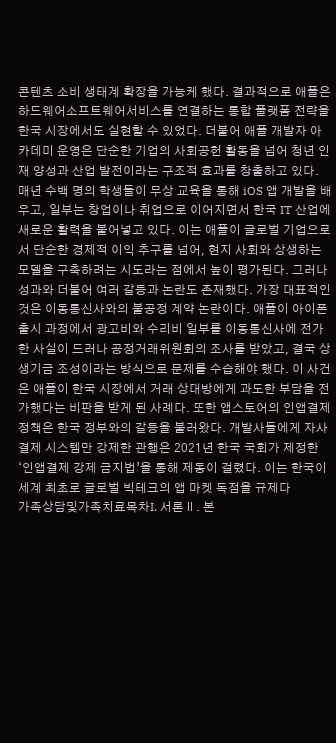콘텐츠 소비 생태계 확장을 가능케 했다. 결과적으로 애플은 하드웨어소프트웨어서비스를 연결하는 통합 플랫폼 전략을 한국 시장에서도 실현할 수 있었다. 더불어 애플 개발자 아카데미 운영은 단순한 기업의 사회공헌 활동을 넘어 청년 인재 양성과 산업 발전이라는 구조적 효과를 창출하고 있다. 매년 수백 명의 학생들이 무상 교육을 통해 iOS 앱 개발을 배우고, 일부는 창업이나 취업으로 이어지면서 한국 IT 산업에 새로운 활력을 불어넣고 있다. 이는 애플이 글로벌 기업으로서 단순한 경제적 이익 추구를 넘어, 현지 사회와 상생하는 모델을 구축하려는 시도라는 점에서 높이 평가된다. 그러나 성과와 더불어 여러 갈등과 논란도 존재했다. 가장 대표적인 것은 이동통신사와의 불공정 계약 논란이다. 애플이 아이폰 출시 과정에서 광고비와 수리비 일부를 이동통신사에 전가한 사실이 드러나 공정거래위원회의 조사를 받았고, 결국 상생기금 조성이라는 방식으로 문제를 수습해야 했다. 이 사건은 애플이 한국 시장에서 거래 상대방에게 과도한 부담을 전가했다는 비판을 받게 된 사례다. 또한 앱스토어의 인앱결제 정책은 한국 정부와의 갈등을 불러왔다. 개발사들에게 자사 결제 시스템만 강제한 관행은 2021년 한국 국회가 제정한 ‘인앱결제 강제 금지법’을 통해 제동이 걸렸다. 이는 한국이 세계 최초로 글로벌 빅테크의 앱 마켓 독점을 규제다
가족상담및가족치료목차I. 서론Ⅱ. 본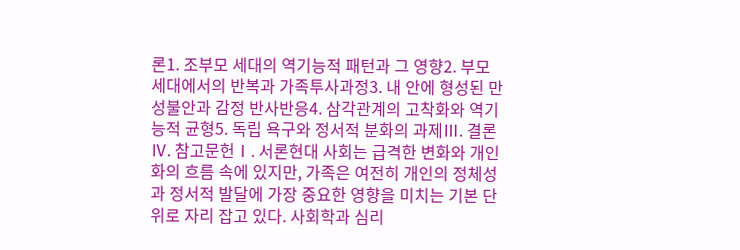론1. 조부모 세대의 역기능적 패턴과 그 영향2. 부모 세대에서의 반복과 가족투사과정3. 내 안에 형성된 만성불안과 감정 반사반응4. 삼각관계의 고착화와 역기능적 균형5. 독립 욕구와 정서적 분화의 과제Ⅲ. 결론Ⅳ. 참고문헌Ⅰ. 서론현대 사회는 급격한 변화와 개인화의 흐름 속에 있지만, 가족은 여전히 개인의 정체성과 정서적 발달에 가장 중요한 영향을 미치는 기본 단위로 자리 잡고 있다. 사회학과 심리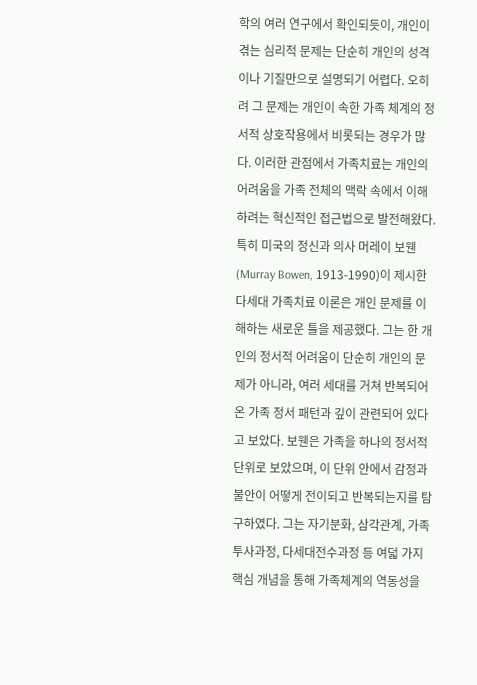학의 여러 연구에서 확인되듯이, 개인이 겪는 심리적 문제는 단순히 개인의 성격이나 기질만으로 설명되기 어렵다. 오히려 그 문제는 개인이 속한 가족 체계의 정서적 상호작용에서 비롯되는 경우가 많다. 이러한 관점에서 가족치료는 개인의 어려움을 가족 전체의 맥락 속에서 이해하려는 혁신적인 접근법으로 발전해왔다.특히 미국의 정신과 의사 머레이 보웬(Murray Bowen, 1913-1990)이 제시한 다세대 가족치료 이론은 개인 문제를 이해하는 새로운 틀을 제공했다. 그는 한 개인의 정서적 어려움이 단순히 개인의 문제가 아니라, 여러 세대를 거쳐 반복되어 온 가족 정서 패턴과 깊이 관련되어 있다고 보았다. 보웬은 가족을 하나의 정서적 단위로 보았으며, 이 단위 안에서 감정과 불안이 어떻게 전이되고 반복되는지를 탐구하였다. 그는 자기분화, 삼각관계, 가족투사과정, 다세대전수과정 등 여덟 가지 핵심 개념을 통해 가족체계의 역동성을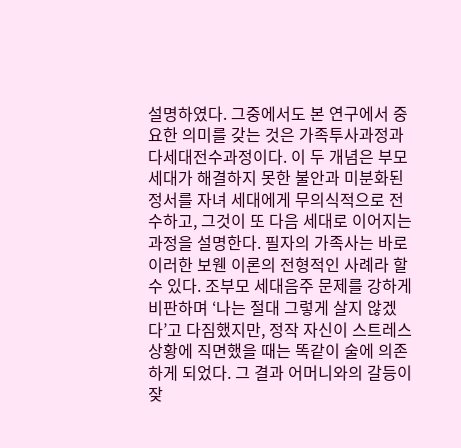설명하였다. 그중에서도 본 연구에서 중요한 의미를 갖는 것은 가족투사과정과 다세대전수과정이다. 이 두 개념은 부모 세대가 해결하지 못한 불안과 미분화된 정서를 자녀 세대에게 무의식적으로 전수하고, 그것이 또 다음 세대로 이어지는 과정을 설명한다. 필자의 가족사는 바로 이러한 보웬 이론의 전형적인 사례라 할 수 있다. 조부모 세대음주 문제를 강하게 비판하며 ‘나는 절대 그렇게 살지 않겠다’고 다짐했지만, 정작 자신이 스트레스 상황에 직면했을 때는 똑같이 술에 의존하게 되었다. 그 결과 어머니와의 갈등이 잦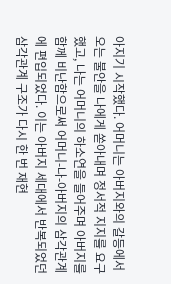아지기 시작했다. 어머니는 아버지와의 갈등에서 오는 불안을 나에게 쏟아내며 정서적 지지를 요구했고, 나는 어머니의 하소연을 들어주며 아버지를 함께 비난함으로써 어머니-나-아버지의 삼각관계에 편입되었다. 이는 아버지 세대에서 반복되었던 삼각관계 구조가 다시 한 번 재현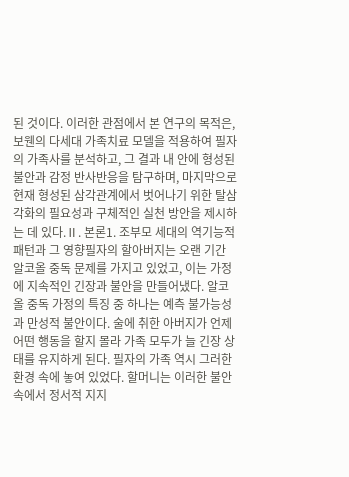된 것이다. 이러한 관점에서 본 연구의 목적은, 보웬의 다세대 가족치료 모델을 적용하여 필자의 가족사를 분석하고, 그 결과 내 안에 형성된 불안과 감정 반사반응을 탐구하며, 마지막으로 현재 형성된 삼각관계에서 벗어나기 위한 탈삼각화의 필요성과 구체적인 실천 방안을 제시하는 데 있다.Ⅱ. 본론1. 조부모 세대의 역기능적 패턴과 그 영향필자의 할아버지는 오랜 기간 알코올 중독 문제를 가지고 있었고, 이는 가정에 지속적인 긴장과 불안을 만들어냈다. 알코올 중독 가정의 특징 중 하나는 예측 불가능성과 만성적 불안이다. 술에 취한 아버지가 언제 어떤 행동을 할지 몰라 가족 모두가 늘 긴장 상태를 유지하게 된다. 필자의 가족 역시 그러한 환경 속에 놓여 있었다. 할머니는 이러한 불안 속에서 정서적 지지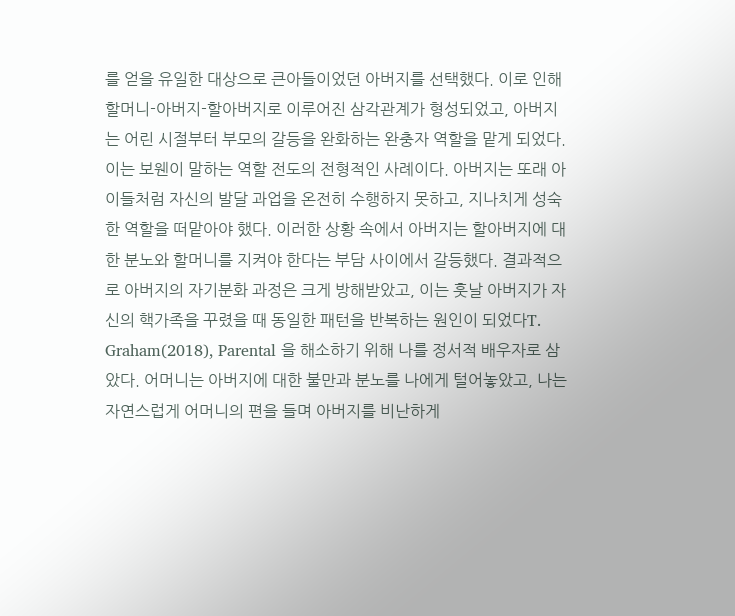를 얻을 유일한 대상으로 큰아들이었던 아버지를 선택했다. 이로 인해 할머니-아버지-할아버지로 이루어진 삼각관계가 형성되었고, 아버지는 어린 시절부터 부모의 갈등을 완화하는 완충자 역할을 맡게 되었다. 이는 보웬이 말하는 역할 전도의 전형적인 사례이다. 아버지는 또래 아이들처럼 자신의 발달 과업을 온전히 수행하지 못하고, 지나치게 성숙한 역할을 떠맡아야 했다. 이러한 상황 속에서 아버지는 할아버지에 대한 분노와 할머니를 지켜야 한다는 부담 사이에서 갈등했다. 결과적으로 아버지의 자기분화 과정은 크게 방해받았고, 이는 훗날 아버지가 자신의 핵가족을 꾸렸을 때 동일한 패턴을 반복하는 원인이 되었다T. Graham(2018), Parental 을 해소하기 위해 나를 정서적 배우자로 삼았다. 어머니는 아버지에 대한 불만과 분노를 나에게 털어놓았고, 나는 자연스럽게 어머니의 편을 들며 아버지를 비난하게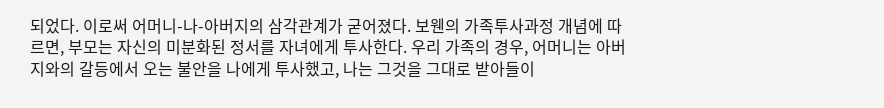되었다. 이로써 어머니-나-아버지의 삼각관계가 굳어졌다. 보웬의 가족투사과정 개념에 따르면, 부모는 자신의 미분화된 정서를 자녀에게 투사한다. 우리 가족의 경우, 어머니는 아버지와의 갈등에서 오는 불안을 나에게 투사했고, 나는 그것을 그대로 받아들이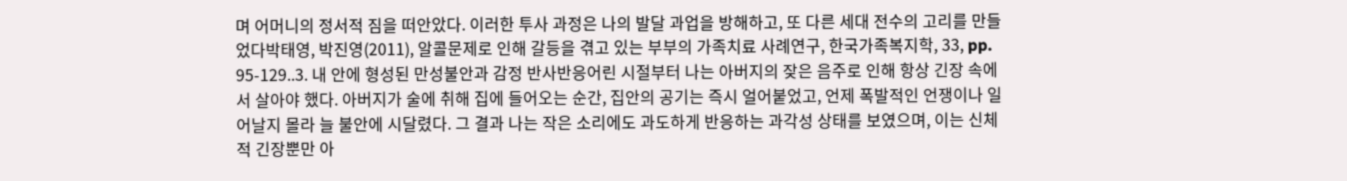며 어머니의 정서적 짐을 떠안았다. 이러한 투사 과정은 나의 발달 과업을 방해하고, 또 다른 세대 전수의 고리를 만들었다박태영, 박진영(2011), 알콜문제로 인해 갈등을 겪고 있는 부부의 가족치료 사례연구, 한국가족복지학, 33, pp. 95-129..3. 내 안에 형성된 만성불안과 감정 반사반응어린 시절부터 나는 아버지의 잦은 음주로 인해 항상 긴장 속에서 살아야 했다. 아버지가 술에 취해 집에 들어오는 순간, 집안의 공기는 즉시 얼어붙었고, 언제 폭발적인 언쟁이나 일어날지 몰라 늘 불안에 시달렸다. 그 결과 나는 작은 소리에도 과도하게 반응하는 과각성 상태를 보였으며, 이는 신체적 긴장뿐만 아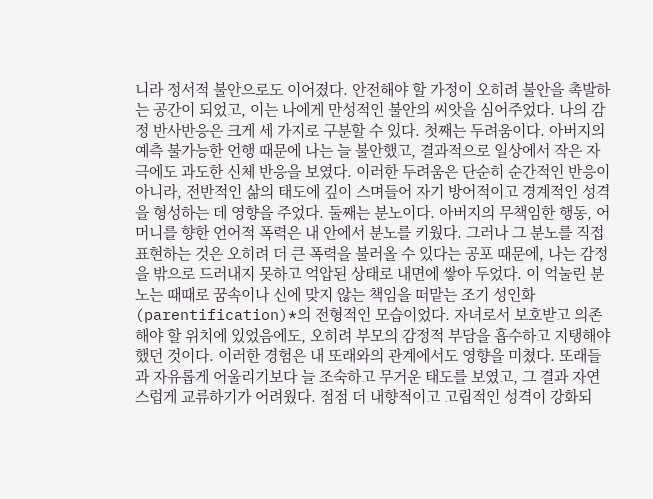니라 정서적 불안으로도 이어졌다. 안전해야 할 가정이 오히려 불안을 촉발하는 공간이 되었고, 이는 나에게 만성적인 불안의 씨앗을 심어주었다. 나의 감정 반사반응은 크게 세 가지로 구분할 수 있다. 첫째는 두려움이다. 아버지의 예측 불가능한 언행 때문에 나는 늘 불안했고, 결과적으로 일상에서 작은 자극에도 과도한 신체 반응을 보였다. 이러한 두려움은 단순히 순간적인 반응이 아니라, 전반적인 삶의 태도에 깊이 스며들어 자기 방어적이고 경계적인 성격을 형성하는 데 영향을 주었다. 둘째는 분노이다. 아버지의 무책임한 행동, 어머니를 향한 언어적 폭력은 내 안에서 분노를 키웠다. 그러나 그 분노를 직접 표현하는 것은 오히려 더 큰 폭력을 불러올 수 있다는 공포 때문에, 나는 감정을 밖으로 드러내지 못하고 억압된 상태로 내면에 쌓아 두었다. 이 억눌린 분노는 때때로 꿈속이나 신에 맞지 않는 책임을 떠맡는 조기 성인화(parentification)*의 전형적인 모습이었다. 자녀로서 보호받고 의존해야 할 위치에 있었음에도, 오히려 부모의 감정적 부담을 흡수하고 지탱해야 했던 것이다. 이러한 경험은 내 또래와의 관계에서도 영향을 미쳤다. 또래들과 자유롭게 어울리기보다 늘 조숙하고 무거운 태도를 보였고, 그 결과 자연스럽게 교류하기가 어려웠다. 점점 더 내향적이고 고립적인 성격이 강화되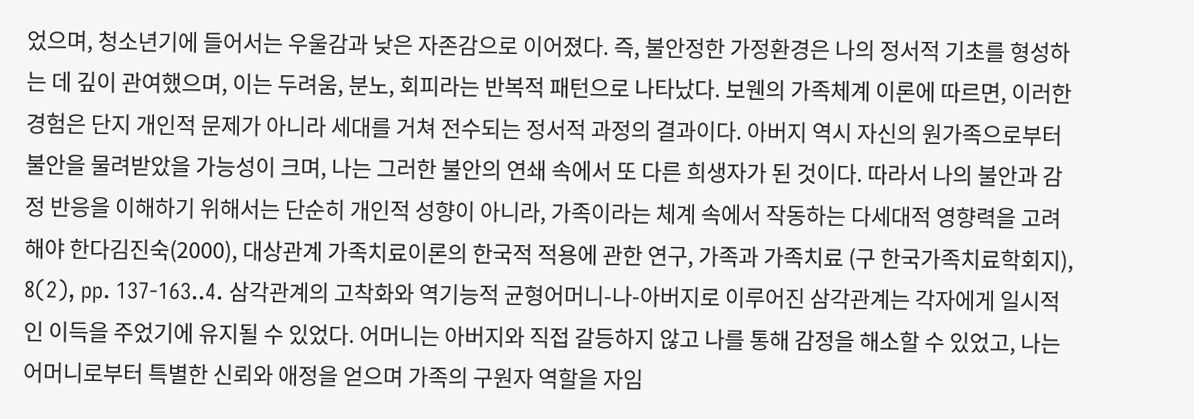었으며, 청소년기에 들어서는 우울감과 낮은 자존감으로 이어졌다. 즉, 불안정한 가정환경은 나의 정서적 기초를 형성하는 데 깊이 관여했으며, 이는 두려움, 분노, 회피라는 반복적 패턴으로 나타났다. 보웬의 가족체계 이론에 따르면, 이러한 경험은 단지 개인적 문제가 아니라 세대를 거쳐 전수되는 정서적 과정의 결과이다. 아버지 역시 자신의 원가족으로부터 불안을 물려받았을 가능성이 크며, 나는 그러한 불안의 연쇄 속에서 또 다른 희생자가 된 것이다. 따라서 나의 불안과 감정 반응을 이해하기 위해서는 단순히 개인적 성향이 아니라, 가족이라는 체계 속에서 작동하는 다세대적 영향력을 고려해야 한다김진숙(2000), 대상관계 가족치료이론의 한국적 적용에 관한 연구, 가족과 가족치료 (구 한국가족치료학회지), 8(2), pp. 137-163..4. 삼각관계의 고착화와 역기능적 균형어머니-나-아버지로 이루어진 삼각관계는 각자에게 일시적인 이득을 주었기에 유지될 수 있었다. 어머니는 아버지와 직접 갈등하지 않고 나를 통해 감정을 해소할 수 있었고, 나는 어머니로부터 특별한 신뢰와 애정을 얻으며 가족의 구원자 역할을 자임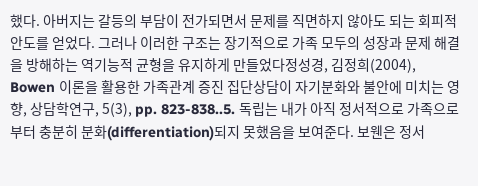했다. 아버지는 갈등의 부담이 전가되면서 문제를 직면하지 않아도 되는 회피적 안도를 얻었다. 그러나 이러한 구조는 장기적으로 가족 모두의 성장과 문제 해결을 방해하는 역기능적 균형을 유지하게 만들었다정성경, 김정희(2004), Bowen 이론을 활용한 가족관계 증진 집단상담이 자기분화와 불안에 미치는 영향, 상담학연구, 5(3), pp. 823-838..5. 독립는 내가 아직 정서적으로 가족으로부터 충분히 분화(differentiation)되지 못했음을 보여준다. 보웬은 정서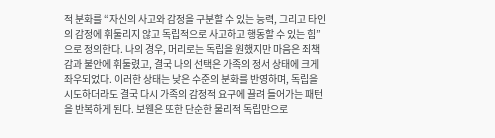적 분화를 “자신의 사고와 감정을 구분할 수 있는 능력, 그리고 타인의 감정에 휘둘리지 않고 독립적으로 사고하고 행동할 수 있는 힘”으로 정의한다. 나의 경우, 머리로는 독립을 원했지만 마음은 죄책감과 불안에 휘둘렸고, 결국 나의 선택은 가족의 정서 상태에 크게 좌우되었다. 이러한 상태는 낮은 수준의 분화를 반영하며, 독립을 시도하더라도 결국 다시 가족의 감정적 요구에 끌려 들어가는 패턴을 반복하게 된다. 보웬은 또한 단순한 물리적 독립만으로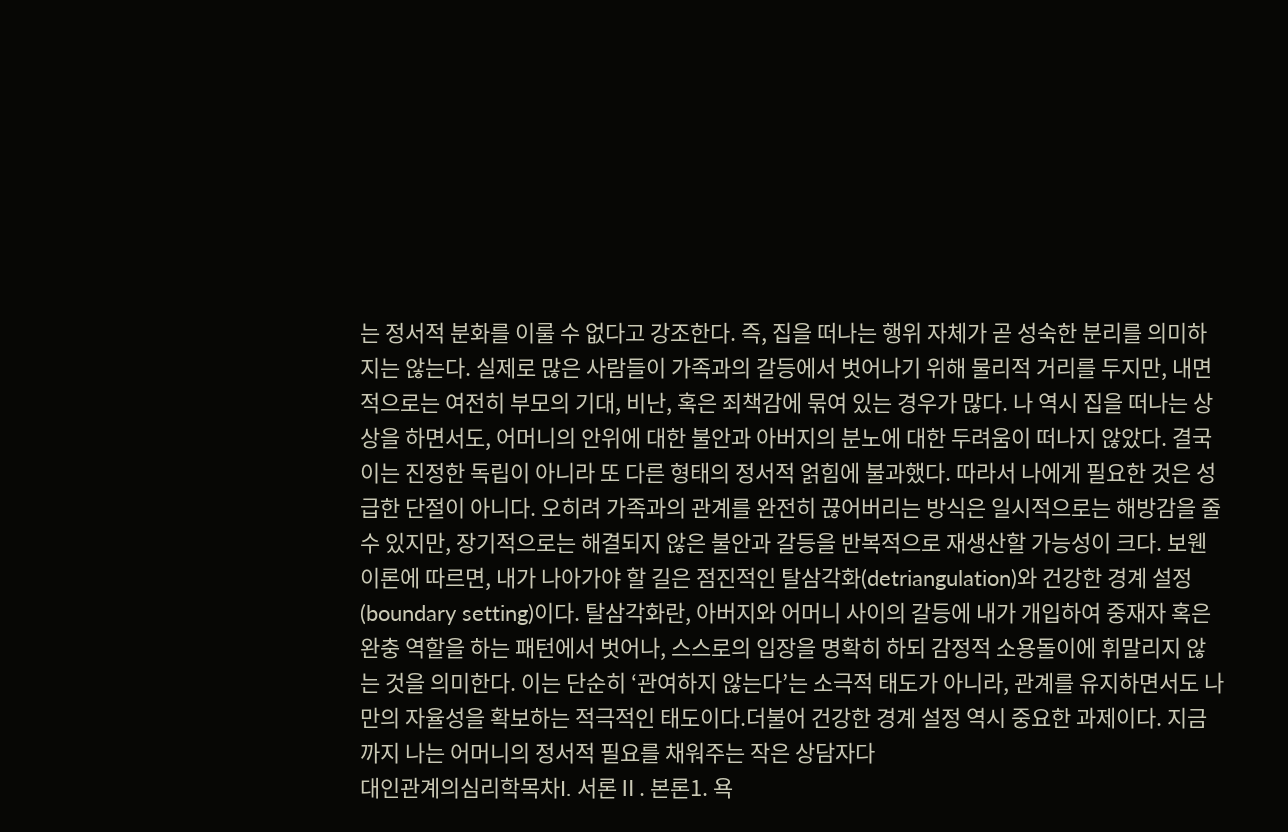는 정서적 분화를 이룰 수 없다고 강조한다. 즉, 집을 떠나는 행위 자체가 곧 성숙한 분리를 의미하지는 않는다. 실제로 많은 사람들이 가족과의 갈등에서 벗어나기 위해 물리적 거리를 두지만, 내면적으로는 여전히 부모의 기대, 비난, 혹은 죄책감에 묶여 있는 경우가 많다. 나 역시 집을 떠나는 상상을 하면서도, 어머니의 안위에 대한 불안과 아버지의 분노에 대한 두려움이 떠나지 않았다. 결국 이는 진정한 독립이 아니라 또 다른 형태의 정서적 얽힘에 불과했다. 따라서 나에게 필요한 것은 성급한 단절이 아니다. 오히려 가족과의 관계를 완전히 끊어버리는 방식은 일시적으로는 해방감을 줄 수 있지만, 장기적으로는 해결되지 않은 불안과 갈등을 반복적으로 재생산할 가능성이 크다. 보웬 이론에 따르면, 내가 나아가야 할 길은 점진적인 탈삼각화(detriangulation)와 건강한 경계 설정(boundary setting)이다. 탈삼각화란, 아버지와 어머니 사이의 갈등에 내가 개입하여 중재자 혹은 완충 역할을 하는 패턴에서 벗어나, 스스로의 입장을 명확히 하되 감정적 소용돌이에 휘말리지 않는 것을 의미한다. 이는 단순히 ‘관여하지 않는다’는 소극적 태도가 아니라, 관계를 유지하면서도 나만의 자율성을 확보하는 적극적인 태도이다.더불어 건강한 경계 설정 역시 중요한 과제이다. 지금까지 나는 어머니의 정서적 필요를 채워주는 작은 상담자다
대인관계의심리학목차I. 서론Ⅱ. 본론1. 욕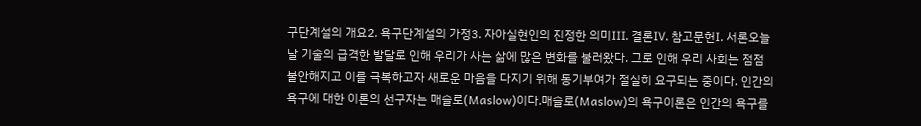구단계설의 개요2. 욕구단계설의 가정3. 자아실현인의 진정한 의미Ⅲ. 결론Ⅳ. 참고문헌Ⅰ. 서론오늘날 기술의 급격한 발달로 인해 우리가 사는 삶에 많은 변화를 불러왔다. 그로 인해 우리 사회는 점점 불안해지고 이를 극복하고자 새로운 마음을 다지기 위해 동기부여가 절실히 요구되는 중이다. 인간의 욕구에 대한 이론의 선구자는 매슬로(Maslow)이다.매슬로(Maslow)의 욕구이론은 인간의 욕구를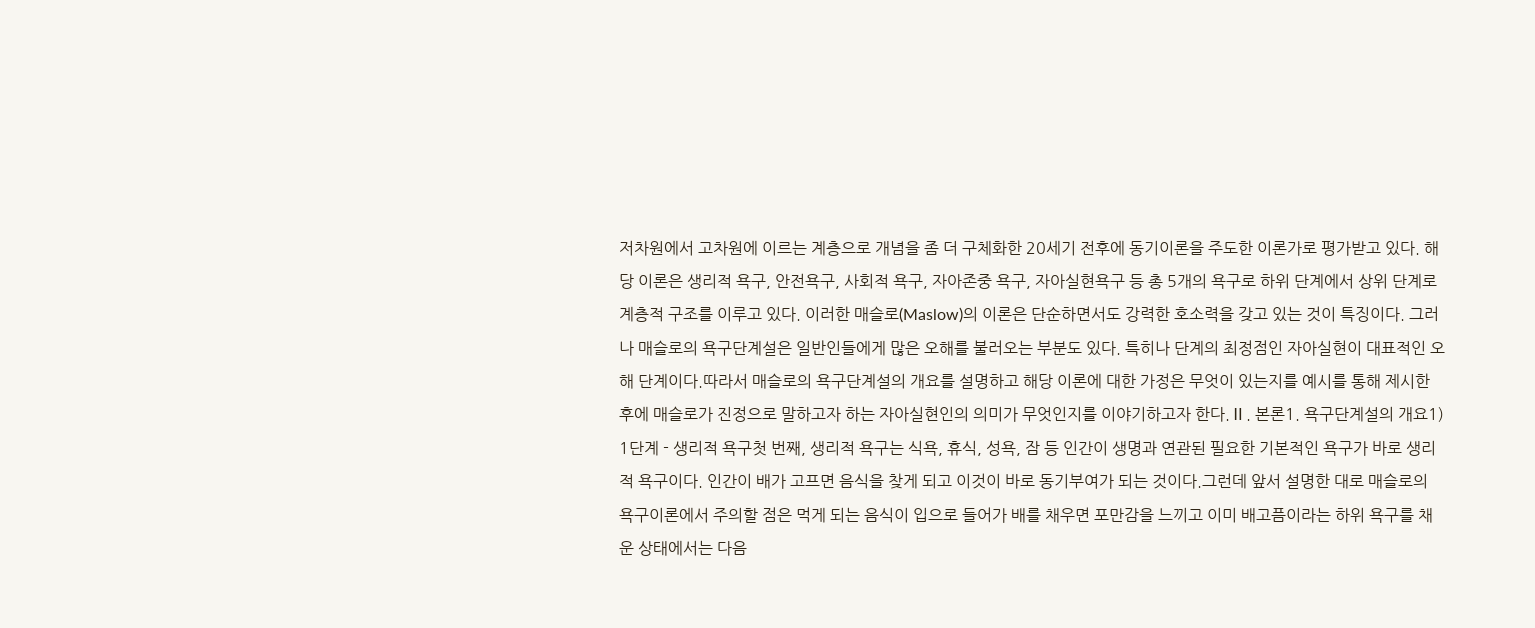저차원에서 고차원에 이르는 계층으로 개념을 좀 더 구체화한 20세기 전후에 동기이론을 주도한 이론가로 평가받고 있다. 해당 이론은 생리적 욕구, 안전욕구, 사회적 욕구, 자아존중 욕구, 자아실현욕구 등 총 5개의 욕구로 하위 단계에서 상위 단계로 계층적 구조를 이루고 있다. 이러한 매슬로(Maslow)의 이론은 단순하면서도 강력한 호소력을 갖고 있는 것이 특징이다. 그러나 매슬로의 욕구단계설은 일반인들에게 많은 오해를 불러오는 부분도 있다. 특히나 단계의 최정점인 자아실현이 대표적인 오해 단계이다.따라서 매슬로의 욕구단계설의 개요를 설명하고 해당 이론에 대한 가정은 무엇이 있는지를 예시를 통해 제시한 후에 매슬로가 진정으로 말하고자 하는 자아실현인의 의미가 무엇인지를 이야기하고자 한다.Ⅱ. 본론1. 욕구단계설의 개요1) 1단계 - 생리적 욕구첫 번째, 생리적 욕구는 식욕, 휴식, 성욕, 잠 등 인간이 생명과 연관된 필요한 기본적인 욕구가 바로 생리적 욕구이다. 인간이 배가 고프면 음식을 찾게 되고 이것이 바로 동기부여가 되는 것이다.그런데 앞서 설명한 대로 매슬로의 욕구이론에서 주의할 점은 먹게 되는 음식이 입으로 들어가 배를 채우면 포만감을 느끼고 이미 배고픔이라는 하위 욕구를 채운 상태에서는 다음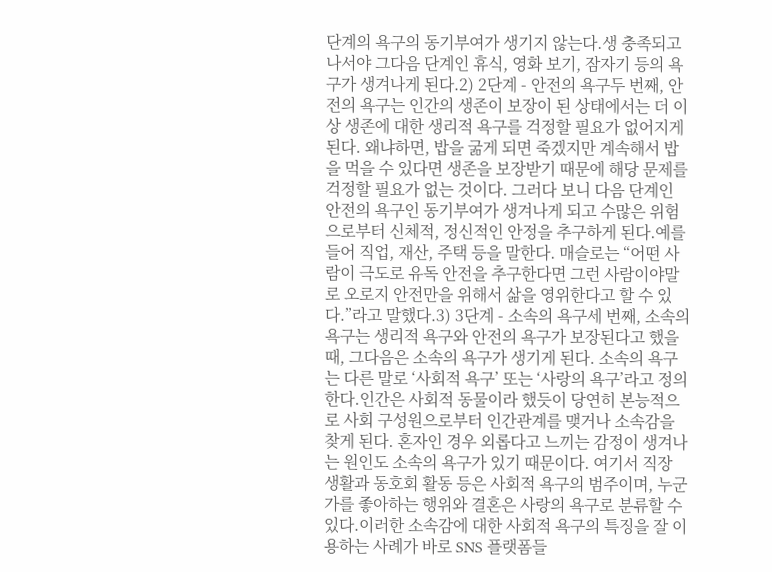단계의 욕구의 동기부여가 생기지 않는다.생 충족되고 나서야 그다음 단계인 휴식, 영화 보기, 잠자기 등의 욕구가 생겨나게 된다.2) 2단계 - 안전의 욕구두 번째, 안전의 욕구는 인간의 생존이 보장이 된 상태에서는 더 이상 생존에 대한 생리적 욕구를 걱정할 필요가 없어지게 된다. 왜냐하면, 밥을 굶게 되면 죽겠지만 계속해서 밥을 먹을 수 있다면 생존을 보장받기 때문에 해당 문제를 걱정할 필요가 없는 것이다. 그러다 보니 다음 단계인 안전의 욕구인 동기부여가 생겨나게 되고 수많은 위험으로부터 신체적, 정신적인 안정을 추구하게 된다.예를 들어 직업, 재산, 주택 등을 말한다. 매슬로는 “어떤 사람이 극도로 유독 안전을 추구한다면 그런 사람이야말로 오로지 안전만을 위해서 삶을 영위한다고 할 수 있다.”라고 말했다.3) 3단계 - 소속의 욕구세 번째, 소속의 욕구는 생리적 욕구와 안전의 욕구가 보장된다고 했을 때, 그다음은 소속의 욕구가 생기게 된다. 소속의 욕구는 다른 말로 ‘사회적 욕구’ 또는 ‘사랑의 욕구’라고 정의한다.인간은 사회적 동물이라 했듯이 당연히 본능적으로 사회 구성원으로부터 인간관계를 맺거나 소속감을 찾게 된다. 혼자인 경우 외롭다고 느끼는 감정이 생겨나는 원인도 소속의 욕구가 있기 때문이다. 여기서 직장 생활과 동호회 활동 등은 사회적 욕구의 범주이며, 누군가를 좋아하는 행위와 결혼은 사랑의 욕구로 분류할 수 있다.이러한 소속감에 대한 사회적 욕구의 특징을 잘 이용하는 사례가 바로 SNS 플랫폼들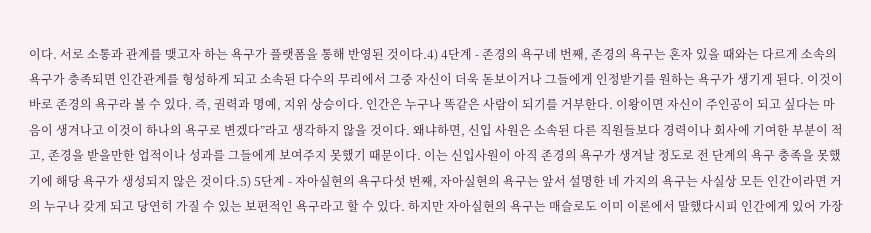이다. 서로 소통과 관계를 맺고자 하는 욕구가 플랫폼을 통해 반영된 것이다.4) 4단계 - 존경의 욕구네 번째, 존경의 욕구는 혼자 있을 때와는 다르게 소속의 욕구가 충족되면 인간관계를 형성하게 되고 소속된 다수의 무리에서 그중 자신이 더욱 돋보이거나 그들에게 인정받기를 원하는 욕구가 생기게 된다. 이것이 바로 존경의 욕구라 볼 수 있다. 즉, 권력과 명예, 지위 상승이다. 인간은 누구나 똑같은 사람이 되기를 거부한다. 이왕이면 자신이 주인공이 되고 싶다는 마음이 생겨나고 이것이 하나의 욕구로 변겠다”라고 생각하지 않을 것이다. 왜냐하면, 신입 사원은 소속된 다른 직원들보다 경력이나 회사에 기여한 부분이 적고, 존경을 받을만한 업적이나 성과를 그들에게 보여주지 못했기 때문이다. 이는 신입사원이 아직 존경의 욕구가 생겨날 정도로 전 단계의 욕구 충족을 못했기에 해당 욕구가 생성되지 않은 것이다.5) 5단계 - 자아실현의 욕구다섯 번째, 자아실현의 욕구는 앞서 설명한 네 가지의 욕구는 사실상 모든 인간이라면 거의 누구나 갖게 되고 당연히 가질 수 있는 보편적인 욕구라고 할 수 있다. 하지만 자아실현의 욕구는 매슬로도 이미 이론에서 말했다시피 인간에게 있어 가장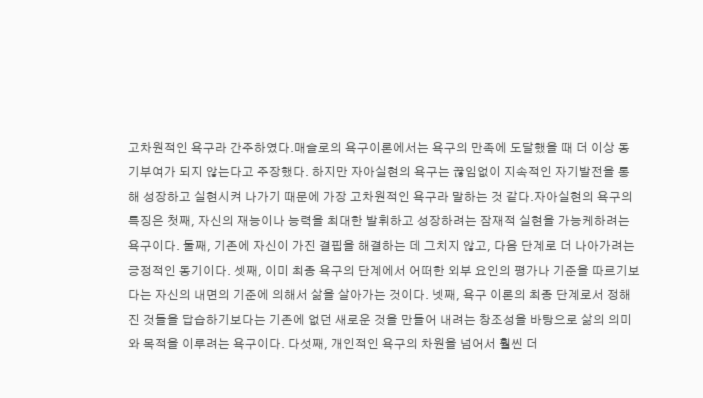고차원적인 욕구라 간주하였다.매슬로의 욕구이론에서는 욕구의 만족에 도달했을 때 더 이상 동기부여가 되지 않는다고 주장했다. 하지만 자아실현의 욕구는 끊임없이 지속적인 자기발전을 통해 성장하고 실현시켜 나가기 때문에 가장 고차원적인 욕구라 말하는 것 같다.자아실현의 욕구의 특징은 첫째, 자신의 재능이나 능력을 최대한 발휘하고 성장하려는 잠재적 실현을 가능케하려는 욕구이다. 둘째, 기존에 자신이 가진 결핍을 해결하는 데 그치지 않고, 다음 단계로 더 나아가려는 긍정적인 동기이다. 셋째, 이미 최종 욕구의 단계에서 어떠한 외부 요인의 평가나 기준을 따르기보다는 자신의 내면의 기준에 의해서 삶을 살아가는 것이다. 넷째, 욕구 이론의 최종 단계로서 정해진 것들을 답습하기보다는 기존에 없던 새로운 것을 만들어 내려는 창조성을 바탕으로 삶의 의미와 목적을 이루려는 욕구이다. 다섯째, 개인적인 욕구의 차원을 넘어서 훨씬 더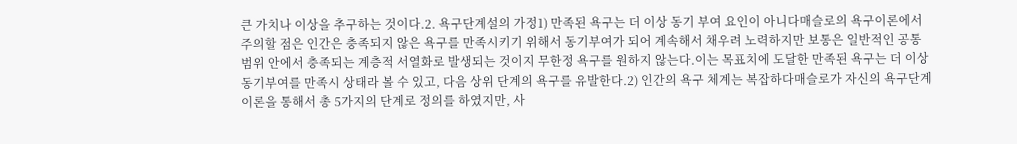큰 가치나 이상을 추구하는 것이다.2. 욕구단계설의 가정1) 만족된 욕구는 더 이상 동기 부여 요인이 아니다매슬로의 욕구이론에서 주의할 점은 인간은 충족되지 않은 욕구를 만족시키기 위해서 동기부여가 되어 계속해서 채우려 노력하지만 보통은 일반적인 공통 범위 안에서 충족되는 계층적 서열화로 발생되는 것이지 무한정 욕구를 원하지 않는다.이는 목표치에 도달한 만족된 욕구는 더 이상 동기부여를 만족시 상태라 볼 수 있고, 다음 상위 단계의 욕구를 유발한다.2) 인간의 욕구 체계는 복잡하다매슬로가 자신의 욕구단계 이론을 통해서 총 5가지의 단계로 정의를 하였지만, 사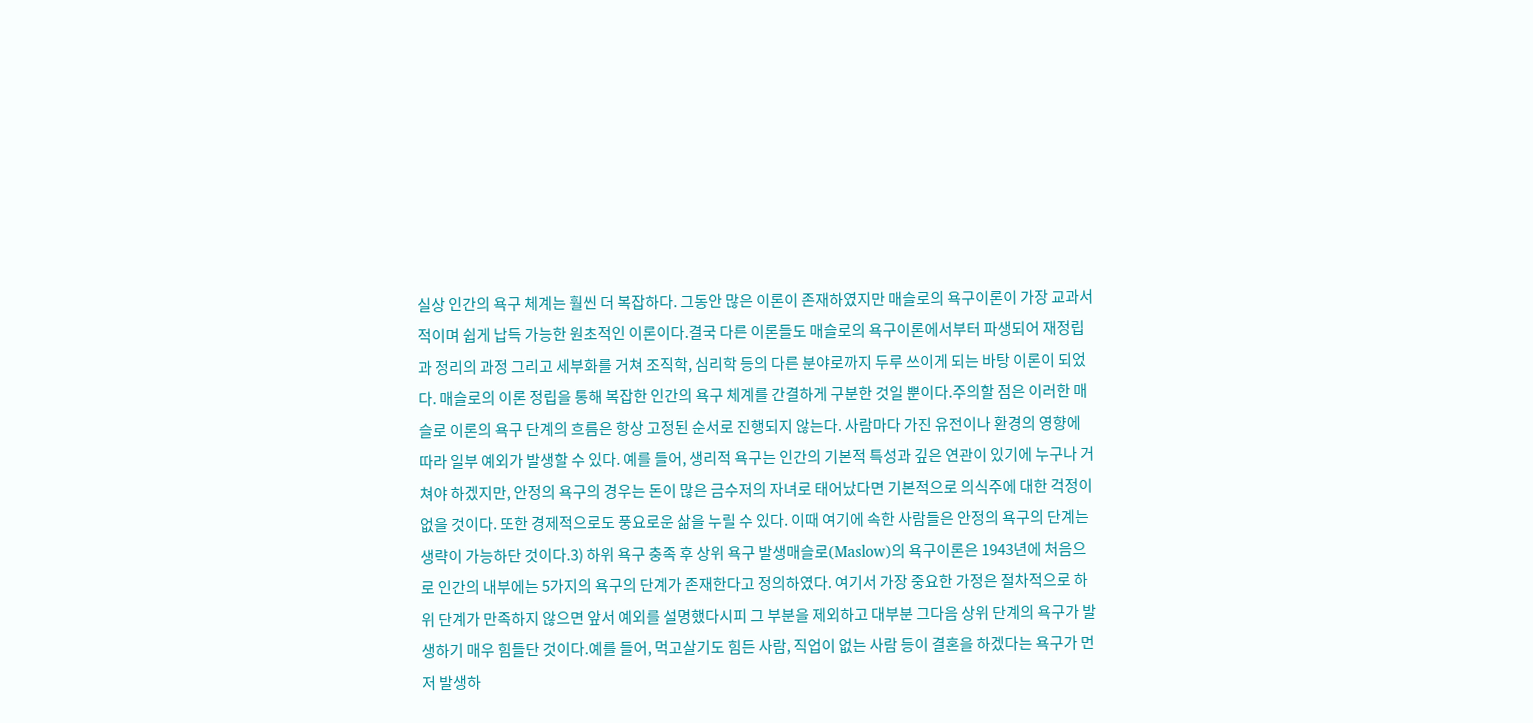실상 인간의 욕구 체계는 훨씬 더 복잡하다. 그동안 많은 이론이 존재하였지만 매슬로의 욕구이론이 가장 교과서적이며 쉽게 납득 가능한 원초적인 이론이다.결국 다른 이론들도 매슬로의 욕구이론에서부터 파생되어 재정립과 정리의 과정 그리고 세부화를 거쳐 조직학, 심리학 등의 다른 분야로까지 두루 쓰이게 되는 바탕 이론이 되었다. 매슬로의 이론 정립을 통해 복잡한 인간의 욕구 체계를 간결하게 구분한 것일 뿐이다.주의할 점은 이러한 매슬로 이론의 욕구 단계의 흐름은 항상 고정된 순서로 진행되지 않는다. 사람마다 가진 유전이나 환경의 영향에 따라 일부 예외가 발생할 수 있다. 예를 들어, 생리적 욕구는 인간의 기본적 특성과 깊은 연관이 있기에 누구나 거쳐야 하겠지만, 안정의 욕구의 경우는 돈이 많은 금수저의 자녀로 태어났다면 기본적으로 의식주에 대한 걱정이 없을 것이다. 또한 경제적으로도 풍요로운 삶을 누릴 수 있다. 이때 여기에 속한 사람들은 안정의 욕구의 단계는 생략이 가능하단 것이다.3) 하위 욕구 충족 후 상위 욕구 발생매슬로(Maslow)의 욕구이론은 1943년에 처음으로 인간의 내부에는 5가지의 욕구의 단계가 존재한다고 정의하였다. 여기서 가장 중요한 가정은 절차적으로 하위 단계가 만족하지 않으면 앞서 예외를 설명했다시피 그 부분을 제외하고 대부분 그다음 상위 단계의 욕구가 발생하기 매우 힘들단 것이다.예를 들어, 먹고살기도 힘든 사람, 직업이 없는 사람 등이 결혼을 하겠다는 욕구가 먼저 발생하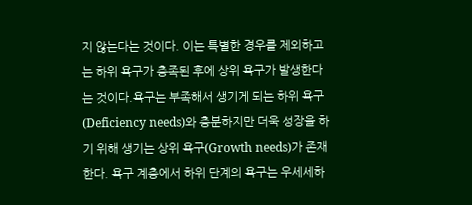지 않는다는 것이다. 이는 특별한 경우를 제외하고는 하위 욕구가 충족된 후에 상위 욕구가 발생한다는 것이다.욕구는 부족해서 생기게 되는 하위 욕구(Deficiency needs)와 충분하지만 더욱 성장을 하기 위해 생기는 상위 욕구(Growth needs)가 존재한다. 욕구 계층에서 하위 단계의 욕구는 우세세하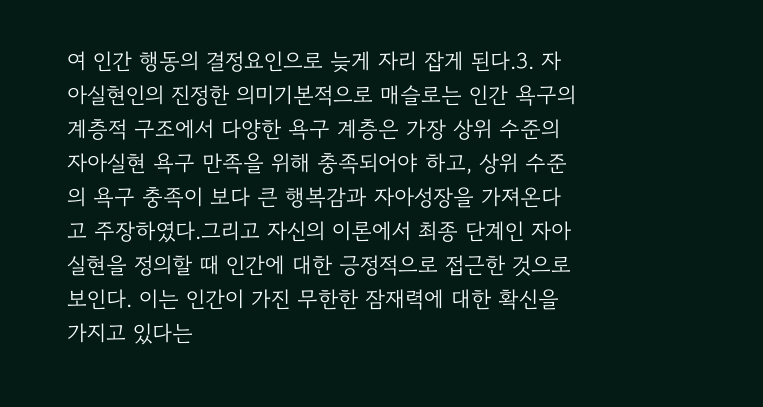여 인간 행동의 결정요인으로 늦게 자리 잡게 된다.3. 자아실현인의 진정한 의미기본적으로 매슬로는 인간 욕구의 계층적 구조에서 다양한 욕구 계층은 가장 상위 수준의 자아실현 욕구 만족을 위해 충족되어야 하고, 상위 수준의 욕구 충족이 보다 큰 행복감과 자아성장을 가져온다고 주장하였다.그리고 자신의 이론에서 최종 단계인 자아실현을 정의할 때 인간에 대한 긍정적으로 접근한 것으로 보인다. 이는 인간이 가진 무한한 잠재력에 대한 확신을 가지고 있다는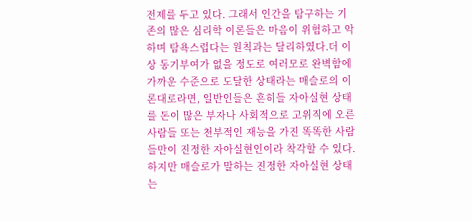전제를 두고 있다. 그래서 인간을 탐구하는 기존의 많은 심리학 이론들은 마음이 위험하고 악하며 탐욕스럽다는 원칙과는 달리하였다.더 이상 동기부여가 없을 정도로 여러모로 완벽함에 가까운 수준으로 도달한 상태라는 매슬로의 이론대로라면, 일반인들은 흔히들 자아실현 상태를 돈이 많은 부자나 사회적으로 고위직에 오른 사람들 또는 천부적인 재능을 가진 똑똑한 사람들만이 진정한 자아실현인이라 착각할 수 있다.하지만 매슬로가 말하는 진정한 자아실현 상태는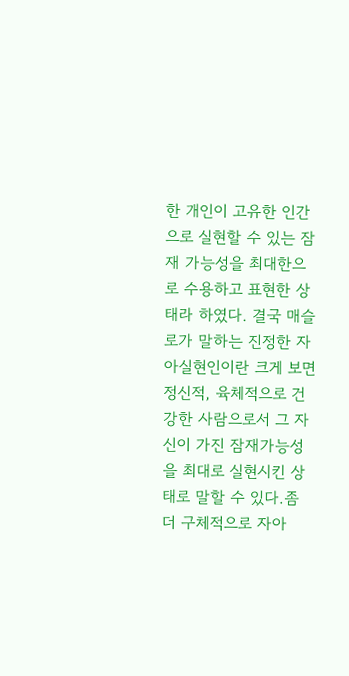한 개인이 고유한 인간으로 실현할 수 있는 잠재 가능성을 최대한으로 수용하고 표현한 상태라 하였다. 결국 매슬로가 말하는 진정한 자아실현인이란 크게 보면 정신적, 육체적으로 건강한 사람으로서 그 자신이 가진 잠재가능성을 최대로 실현시킨 상태로 말할 수 있다.좀 더 구체적으로 자아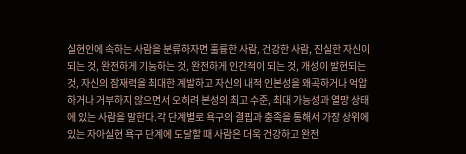실현인에 속하는 사람을 분류하자면 훌륭한 사람, 건강한 사람, 진실한 자신이 되는 것, 완전하게 기능하는 것, 완전하게 인간적이 되는 것, 개성이 발현되는 것, 자신의 잠재력을 최대한 계발하고 자신의 내적 인본성을 왜곡하거나 억압하거나 거부하지 않으면서 오히려 본성의 최고 수준, 최대 가능성과 열망 상태에 있는 사람을 말한다.각 단계별로 욕구의 결핍과 충족을 통해서 가장 상위에 있는 자아실현 욕구 단계에 도달할 때 사람은 더욱 건강하고 완전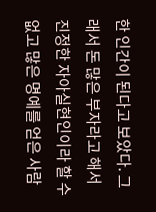한 인간이 된다고 보았다. 그래서 돈 많은 부자라고 해서 진정한 자아실현인이라 할 수 없고 많은 명예를 얻은 사람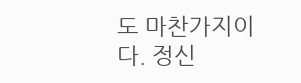도 마찬가지이다. 정신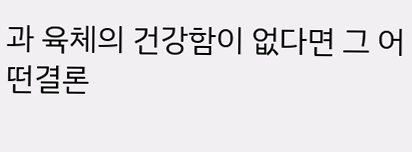과 육체의 건강함이 없다면 그 어떤결론